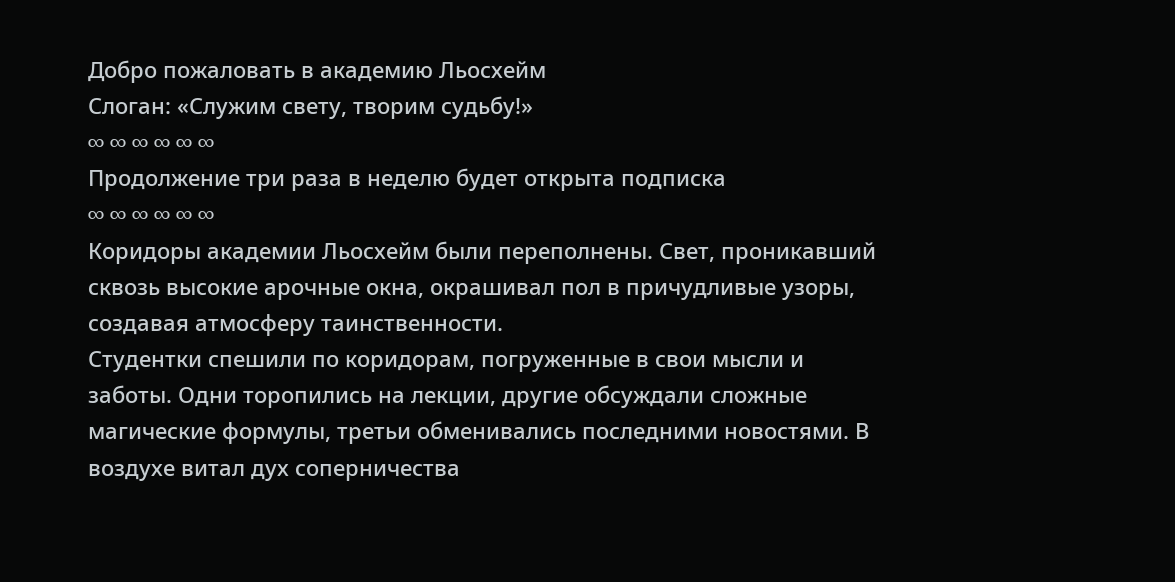Добро пожаловать в академию Льосхейм
Слоган: «Служим свету, творим судьбу!»
∞ ∞ ∞ ∞ ∞ ∞
Продолжение три раза в неделю будет открыта подписка
∞ ∞ ∞ ∞ ∞ ∞
Коридоры академии Льосхейм были переполнены. Свет, проникавший сквозь высокие арочные окна, окрашивал пол в причудливые узоры, создавая атмосферу таинственности.
Студентки спешили по коридорам, погруженные в свои мысли и заботы. Одни торопились на лекции, другие обсуждали сложные магические формулы, третьи обменивались последними новостями. В воздухе витал дух соперничества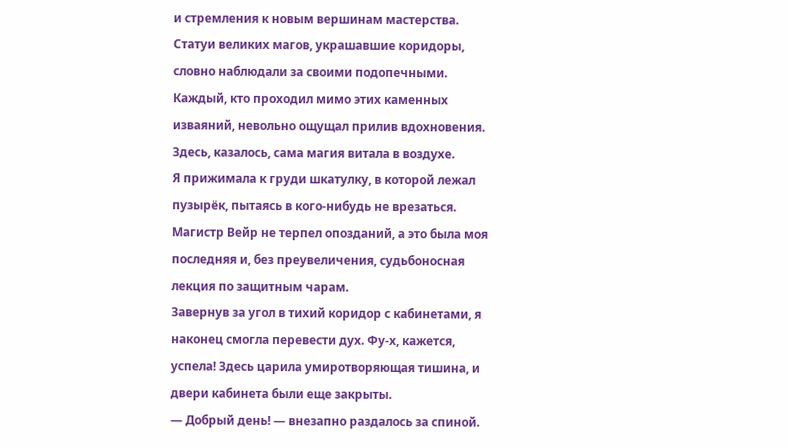и стремления к новым вершинам мастерства.
Статуи великих магов, украшавшие коридоры, словно наблюдали за своими подопечными. Каждый, кто проходил мимо этих каменных изваяний, невольно ощущал прилив вдохновения. Здесь, казалось, сама магия витала в воздухе.
Я прижимала к груди шкатулку, в которой лежал пузырёк, пытаясь в кого-нибудь не врезаться. Магистр Вейр не терпел опозданий, а это была моя последняя и, без преувеличения, судьбоносная лекция по защитным чарам.
Завернув за угол в тихий коридор с кабинетами, я наконец смогла перевести дух. Фу-х, кажется, успела! Здесь царила умиротворяющая тишина, и двери кабинета были еще закрыты.
— Добрый день! — внезапно раздалось за спиной.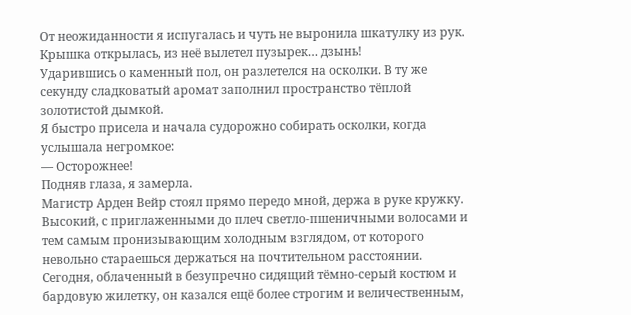От неожиданности я испугалась и чуть не выронила шкатулку из рук. Крышка открылась, из неё вылетел пузырек… дзынь!
Ударившись о каменный пол, он разлетелся на осколки. В ту же секунду сладковатый аромат заполнил пространство тёплой золотистой дымкой.
Я быстро присела и начала судорожно собирать осколки, когда услышала негромкое:
— Осторожнее!
Подняв глаза, я замерла.
Магистр Арден Вейр стоял прямо передо мной, держа в руке кружку. Высокий, с приглаженными до плеч светло-пшеничными волосами и тем самым пронизывающим холодным взглядом, от которого невольно стараешься держаться на почтительном расстоянии.
Сегодня, облаченный в безупречно сидящий тёмно-серый костюм и бардовую жилетку, он казался ещё более строгим и величественным,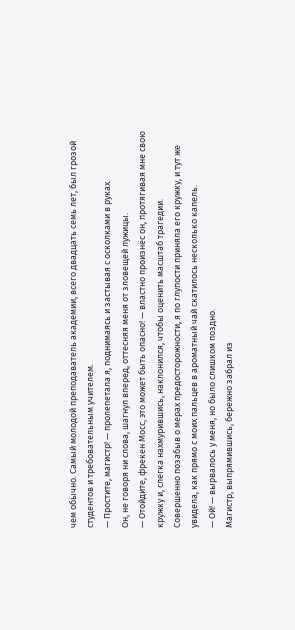чем обычно. Самый молодой преподаватель академии, всего двадцать семь лет, был грозой студентов и требовательным учителем.
— Простите, магистр! — пролепетала я, поднимаясь и застывая с осколками в руках.
Он, не говоря ни слова, шагнул вперед, оттесняя меня от зловещей лужицы.
— Отойдите, фрекен Мосс, это может быть опасно! — властно произнёс он, протягивая мне свою кружку и, слегка нахмурившись, наклонился, чтобы оценить масштаб трагедии.
Совершенно позабыв о мерах предосторожности, я по глупости приняла его кружку, и тут же увидела, как прямо с моих пальцев в ароматный чай скатилось несколько капель.
— Ой! — вырвалось у меня, но было слишком поздно.
Магистр, выпрямившись, бережно забрал из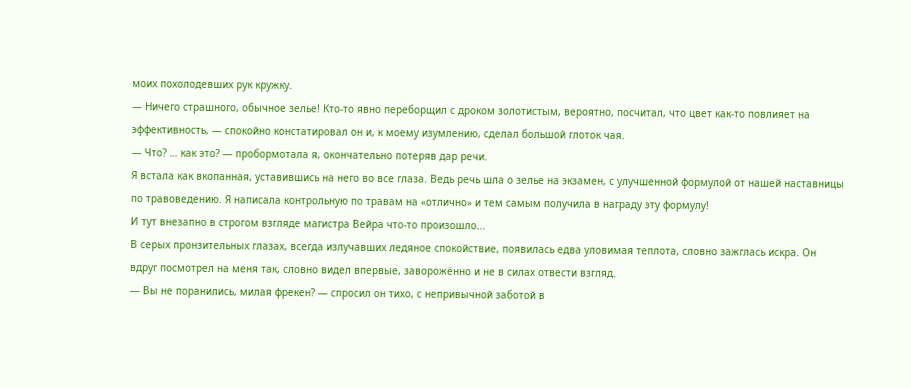моих похолодевших рук кружку.
— Ничего страшного, обычное зелье! Кто-то явно переборщил с дроком золотистым, вероятно, посчитал, что цвет как-то повлияет на эффективность, — спокойно констатировал он и, к моему изумлению, сделал большой глоток чая.
— Что? … как это? — пробормотала я, окончательно потеряв дар речи.
Я встала как вкопанная, уставившись на него во все глаза. Ведь речь шла о зелье на экзамен, с улучшенной формулой от нашей наставницы по травоведению. Я написала контрольную по травам на «отлично» и тем самым получила в награду эту формулу!
И тут внезапно в строгом взгляде магистра Вейра что-то произошло...
В серых пронзительных глазах, всегда излучавших ледяное спокойствие, появилась едва уловимая теплота, словно зажглась искра. Он вдруг посмотрел на меня так, словно видел впервые, заворожённо и не в силах отвести взгляд.
— Вы не поранились, милая фрекен? — спросил он тихо, с непривычной заботой в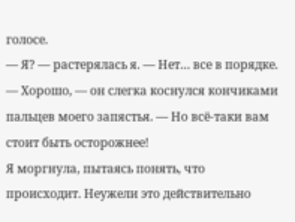голосе.
— Я? — растерялась я. — Нет… все в порядке.
— Хорошо, — он слегка коснулся кончиками пальцев моего запястья. — Но всё-таки вам стоит быть осторожнее!
Я моргнула, пытаясь понять, что происходит. Неужели это действительно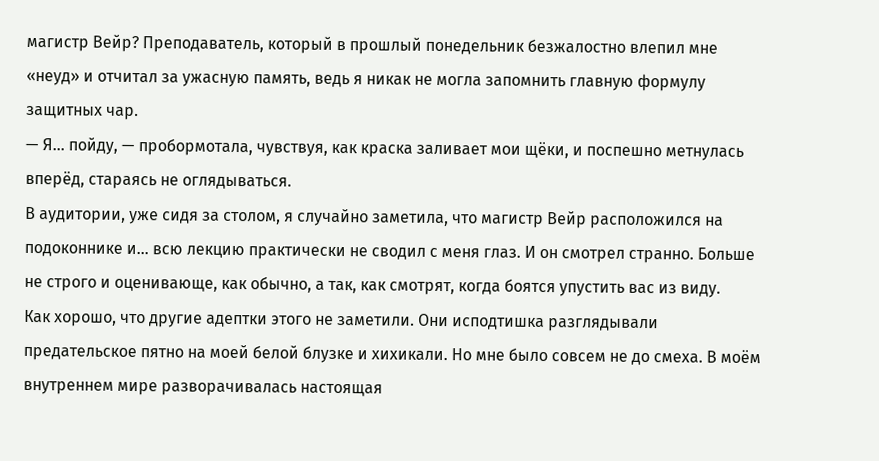магистр Вейр? Преподаватель, который в прошлый понедельник безжалостно влепил мне «неуд» и отчитал за ужасную память, ведь я никак не могла запомнить главную формулу защитных чар.
— Я… пойду, — пробормотала, чувствуя, как краска заливает мои щёки, и поспешно метнулась вперёд, стараясь не оглядываться.
В аудитории, уже сидя за столом, я случайно заметила, что магистр Вейр расположился на подоконнике и… всю лекцию практически не сводил с меня глаз. И он смотрел странно. Больше не строго и оценивающе, как обычно, а так, как смотрят, когда боятся упустить вас из виду.
Как хорошо, что другие адептки этого не заметили. Они исподтишка разглядывали предательское пятно на моей белой блузке и хихикали. Но мне было совсем не до смеха. В моём внутреннем мире разворачивалась настоящая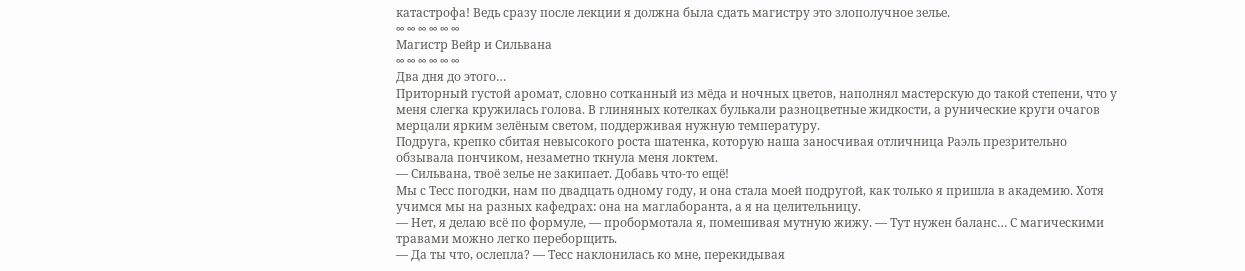катастрофа! Ведь сразу после лекции я должна была сдать магистру это злополучное зелье.
∞ ∞ ∞ ∞ ∞ ∞
Магистр Вейр и Сильвана
∞ ∞ ∞ ∞ ∞ ∞
Два дня до этого…
Приторный густой аромат, словно сотканный из мёда и ночных цветов, наполнял мастерскую до такой степени, что у меня слегка кружилась голова. В глиняных котелках булькали разноцветные жидкости, а рунические круги очагов мерцали ярким зелёным светом, поддерживая нужную температуру.
Подруга, крепко сбитая невысокого роста шатенка, которую наша заносчивая отличница Раэль презрительно обзывала пончиком, незаметно ткнула меня локтем.
— Сильвана, твоё зелье не закипает. Добавь что-то ещё!
Мы с Тесс погодки, нам по двадцать одному году, и она стала моей подругой, как только я пришла в академию. Хотя учимся мы на разных кафедрах: она на маглаборанта, а я на целительницу.
— Нет, я делаю всё по формуле, — пробормотала я, помешивая мутную жижу. — Тут нужен баланс… С магическими травами можно легко переборщить.
— Да ты что, ослепла? — Тесс наклонилась ко мне, перекидывая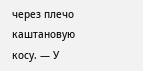через плечо каштановую косу. — У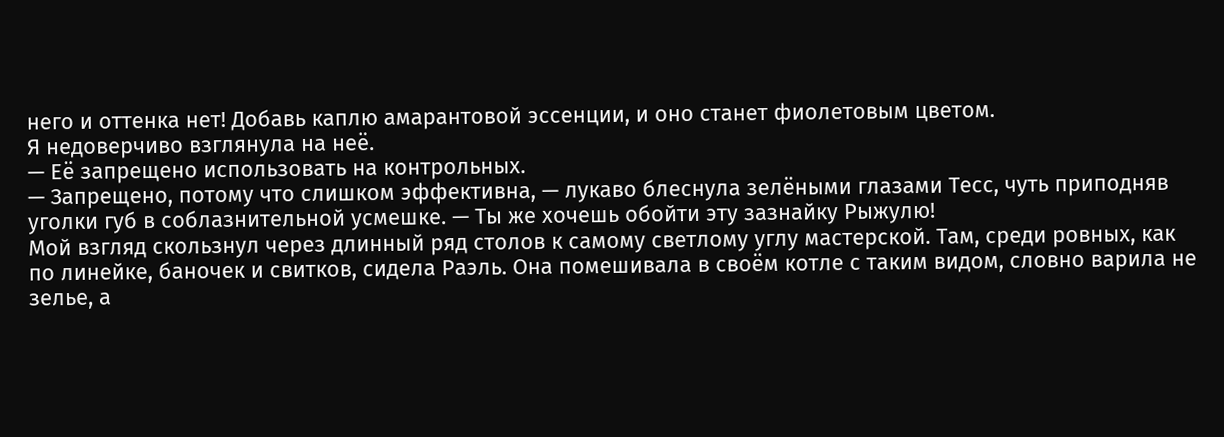него и оттенка нет! Добавь каплю амарантовой эссенции, и оно станет фиолетовым цветом.
Я недоверчиво взглянула на неё.
— Её запрещено использовать на контрольных.
— Запрещено, потому что слишком эффективна, — лукаво блеснула зелёными глазами Тесс, чуть приподняв уголки губ в соблазнительной усмешке. — Ты же хочешь обойти эту зазнайку Рыжулю!
Мой взгляд скользнул через длинный ряд столов к самому светлому углу мастерской. Там, среди ровных, как по линейке, баночек и свитков, сидела Раэль. Она помешивала в своём котле с таким видом, словно варила не зелье, а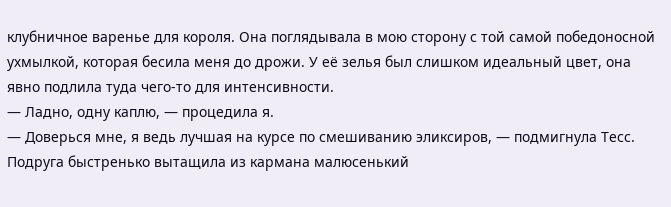клубничное варенье для короля. Она поглядывала в мою сторону с той самой победоносной ухмылкой, которая бесила меня до дрожи. У её зелья был слишком идеальный цвет, она явно подлила туда чего-то для интенсивности.
— Ладно, одну каплю, — процедила я.
— Доверься мне, я ведь лучшая на курсе по смешиванию эликсиров, — подмигнула Тесс.
Подруга быстренько вытащила из кармана малюсенький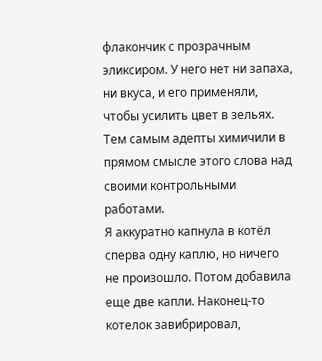флакончик с прозрачным эликсиром. У него нет ни запаха, ни вкуса, и его применяли, чтобы усилить цвет в зельях. Тем самым адепты химичили в прямом смысле этого слова над своими контрольными работами.
Я аккуратно капнула в котёл сперва одну каплю, но ничего не произошло. Потом добавила еще две капли. Наконец-то котелок завибрировал,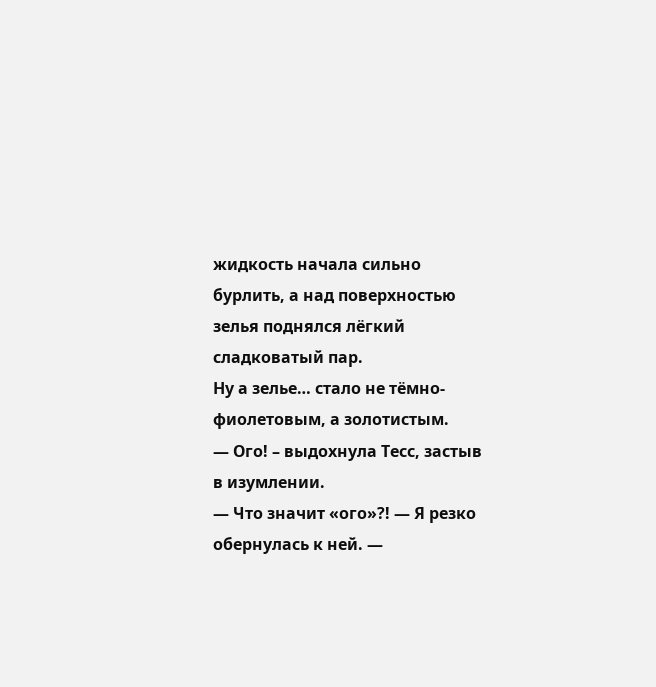жидкость начала сильно бурлить, а над поверхностью зелья поднялся лёгкий сладковатый пар.
Ну а зелье… стало не тёмно-фиолетовым, а золотистым.
— Ого! – выдохнула Тесс, застыв в изумлении.
— Что значит «ого»?! — Я резко обернулась к ней. —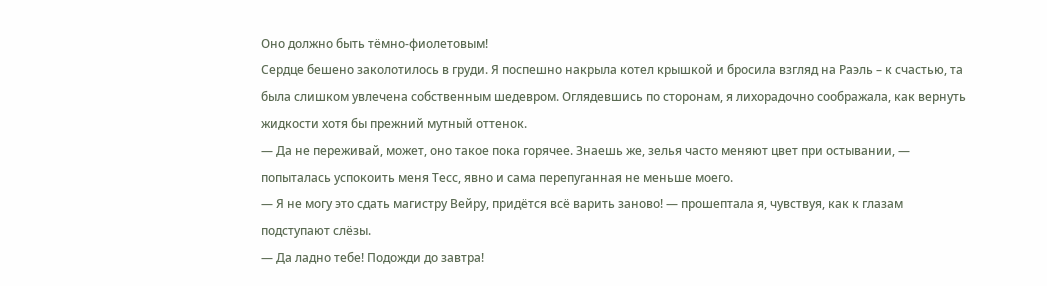Оно должно быть тёмно-фиолетовым!
Сердце бешено заколотилось в груди. Я поспешно накрыла котел крышкой и бросила взгляд на Раэль – к счастью, та была слишком увлечена собственным шедевром. Оглядевшись по сторонам, я лихорадочно соображала, как вернуть жидкости хотя бы прежний мутный оттенок.
— Да не переживай, может, оно такое пока горячее. Знаешь же, зелья часто меняют цвет при остывании, — попыталась успокоить меня Тесс, явно и сама перепуганная не меньше моего.
— Я не могу это сдать магистру Вейру, придётся всё варить заново! — прошептала я, чувствуя, как к глазам подступают слёзы.
— Да ладно тебе! Подожди до завтра!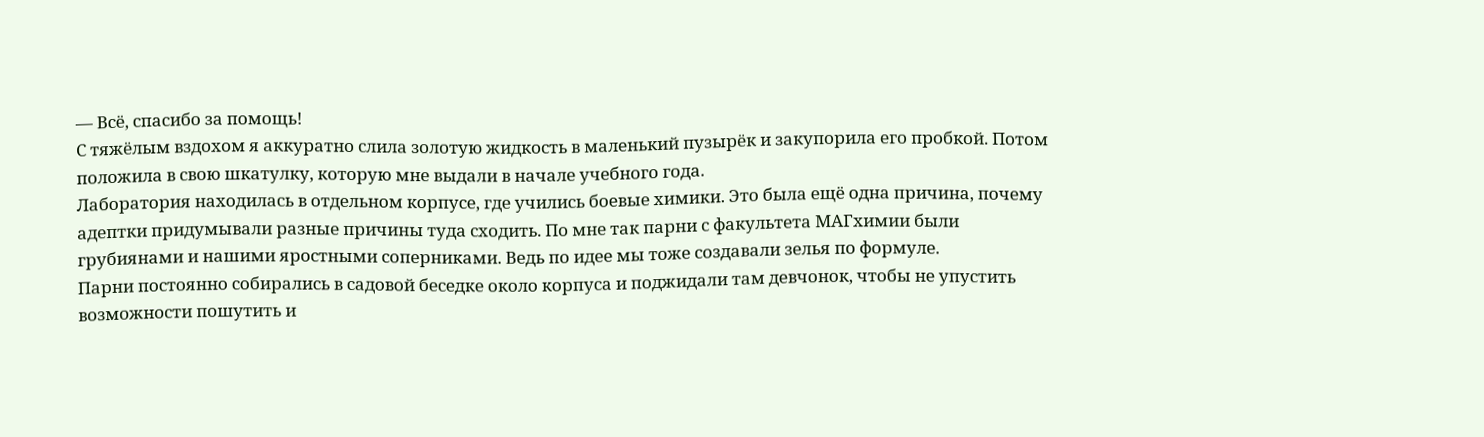— Всё, спасибо за помощь!
С тяжёлым вздохом я аккуратно слила золотую жидкость в маленький пузырёк и закупорила его пробкой. Потом положила в свою шкатулку, которую мне выдали в начале учебного года.
Лаборатория находилась в отдельном корпусе, где учились боевые химики. Это была ещё одна причина, почему адептки придумывали разные причины туда сходить. По мне так парни с факультета МАГхимии были грубиянами и нашими яростными соперниками. Ведь по идее мы тоже создавали зелья по формуле.
Парни постоянно собирались в садовой беседке около корпуса и поджидали там девчонок, чтобы не упустить возможности пошутить и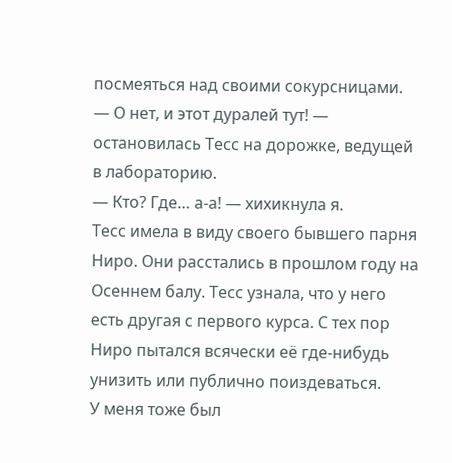посмеяться над своими сокурсницами.
— О нет, и этот дуралей тут! — остановилась Тесс на дорожке, ведущей в лабораторию.
— Кто? Где… а-а! — хихикнула я.
Тесс имела в виду своего бывшего парня Ниро. Они расстались в прошлом году на Осеннем балу. Тесс узнала, что у него есть другая с первого курса. С тех пор Ниро пытался всячески её где-нибудь унизить или публично поиздеваться.
У меня тоже был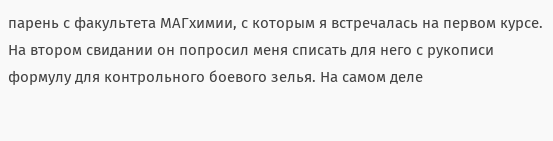парень с факультета МАГхимии, с которым я встречалась на первом курсе. На втором свидании он попросил меня списать для него с рукописи формулу для контрольного боевого зелья. На самом деле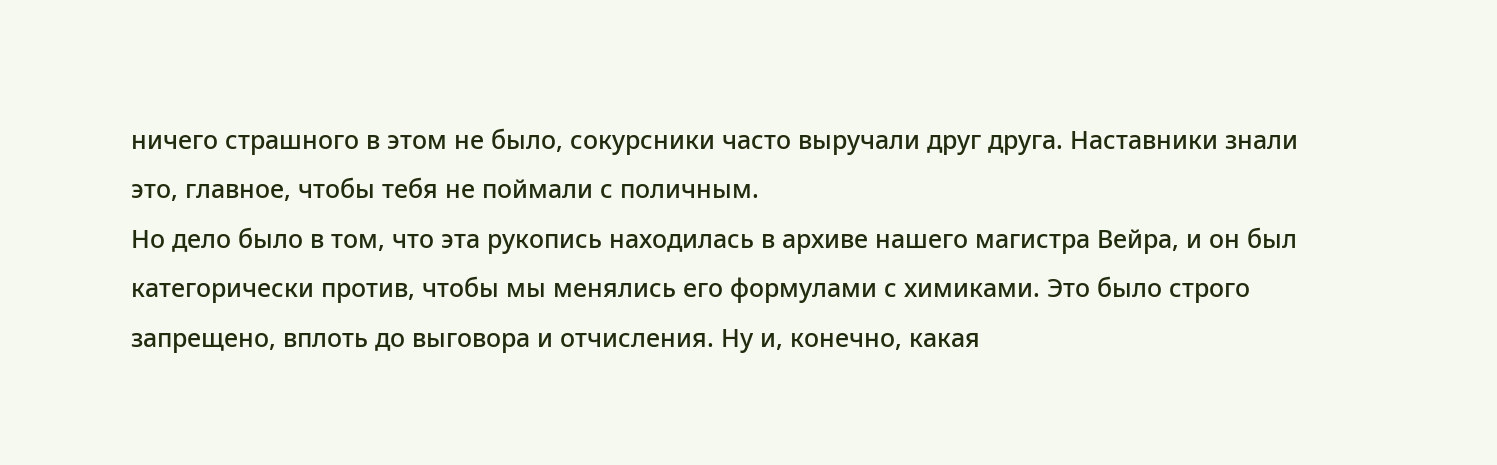ничего страшного в этом не было, сокурсники часто выручали друг друга. Наставники знали это, главное, чтобы тебя не поймали с поличным.
Но дело было в том, что эта рукопись находилась в архиве нашего магистра Вейра, и он был категорически против, чтобы мы менялись его формулами с химиками. Это было строго запрещено, вплоть до выговора и отчисления. Ну и, конечно, какая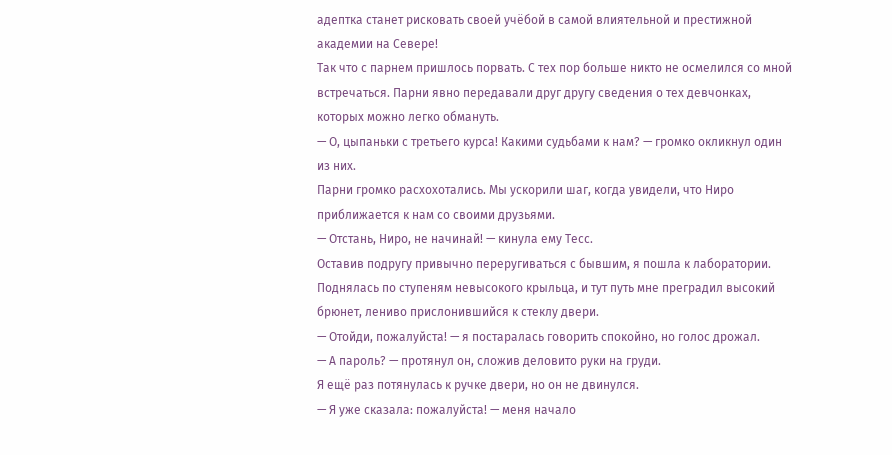адептка станет рисковать своей учёбой в самой влиятельной и престижной академии на Севере!
Так что с парнем пришлось порвать. С тех пор больше никто не осмелился со мной встречаться. Парни явно передавали друг другу сведения о тех девчонках, которых можно легко обмануть.
— О, цыпаньки с третьего курса! Какими судьбами к нам? — громко окликнул один из них.
Парни громко расхохотались. Мы ускорили шаг, когда увидели, что Ниро приближается к нам со своими друзьями.
— Отстань, Ниро, не начинай! — кинула ему Тесс.
Оставив подругу привычно переругиваться с бывшим, я пошла к лаборатории. Поднялась по ступеням невысокого крыльца, и тут путь мне преградил высокий брюнет, лениво прислонившийся к стеклу двери.
— Отойди, пожалуйста! — я постаралась говорить спокойно, но голос дрожал.
— А пароль? — протянул он, сложив деловито руки на груди.
Я ещё раз потянулась к ручке двери, но он не двинулся.
— Я уже сказала: пожалуйста! — меня начало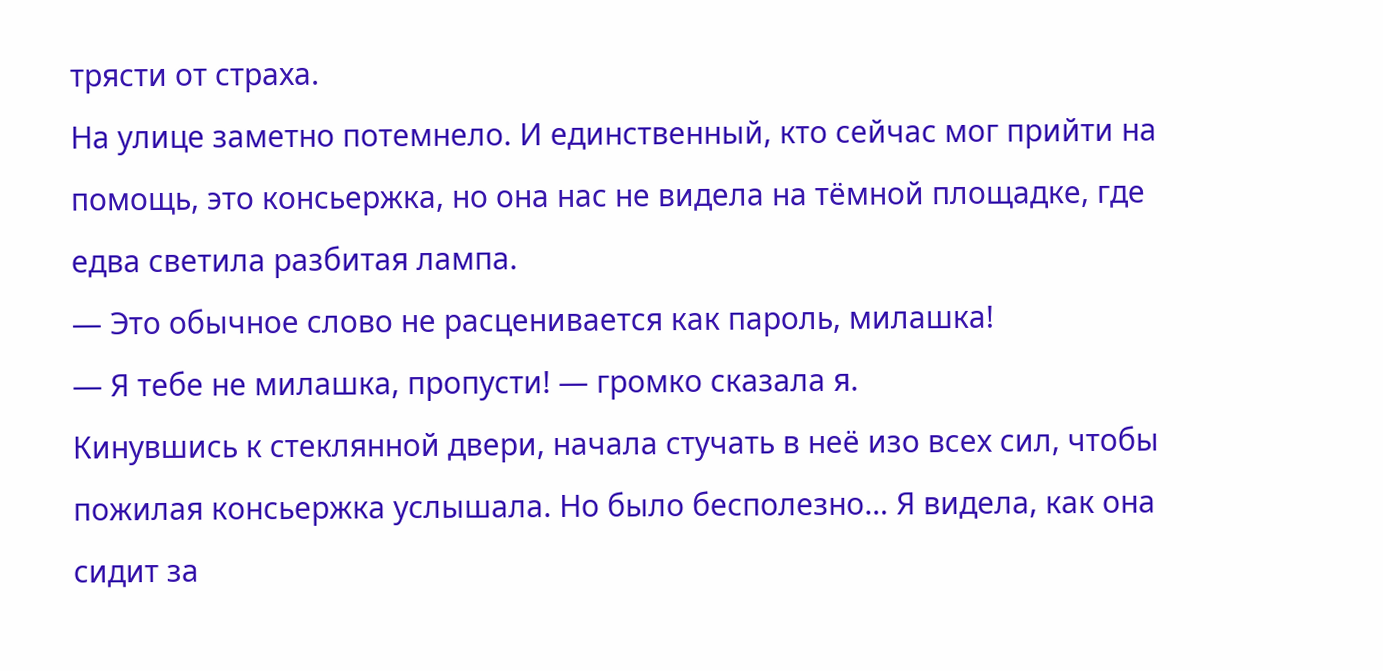трясти от страха.
На улице заметно потемнело. И единственный, кто сейчас мог прийти на помощь, это консьержка, но она нас не видела на тёмной площадке, где едва светила разбитая лампа.
— Это обычное слово не расценивается как пароль, милашка!
— Я тебе не милашка, пропусти! — громко сказала я.
Кинувшись к стеклянной двери, начала стучать в неё изо всех сил, чтобы пожилая консьержка услышала. Но было бесполезно… Я видела, как она сидит за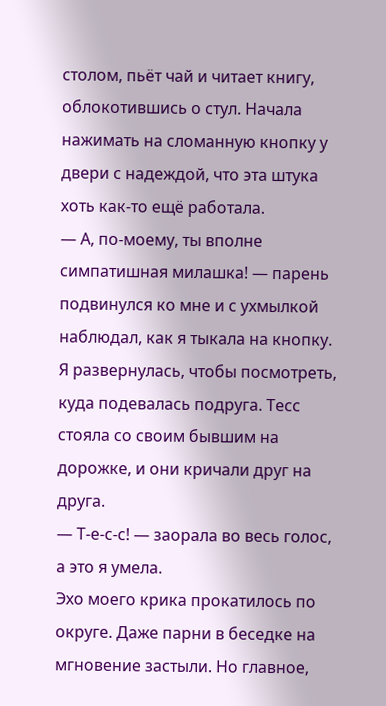столом, пьёт чай и читает книгу, облокотившись о стул. Начала нажимать на сломанную кнопку у двери с надеждой, что эта штука хоть как-то ещё работала.
— А, по-моему, ты вполне симпатишная милашка! — парень подвинулся ко мне и с ухмылкой наблюдал, как я тыкала на кнопку.
Я развернулась, чтобы посмотреть, куда подевалась подруга. Тесс стояла со своим бывшим на дорожке, и они кричали друг на друга.
— Т-е-с-с! — заорала во весь голос, а это я умела.
Эхо моего крика прокатилось по округе. Даже парни в беседке на мгновение застыли. Но главное,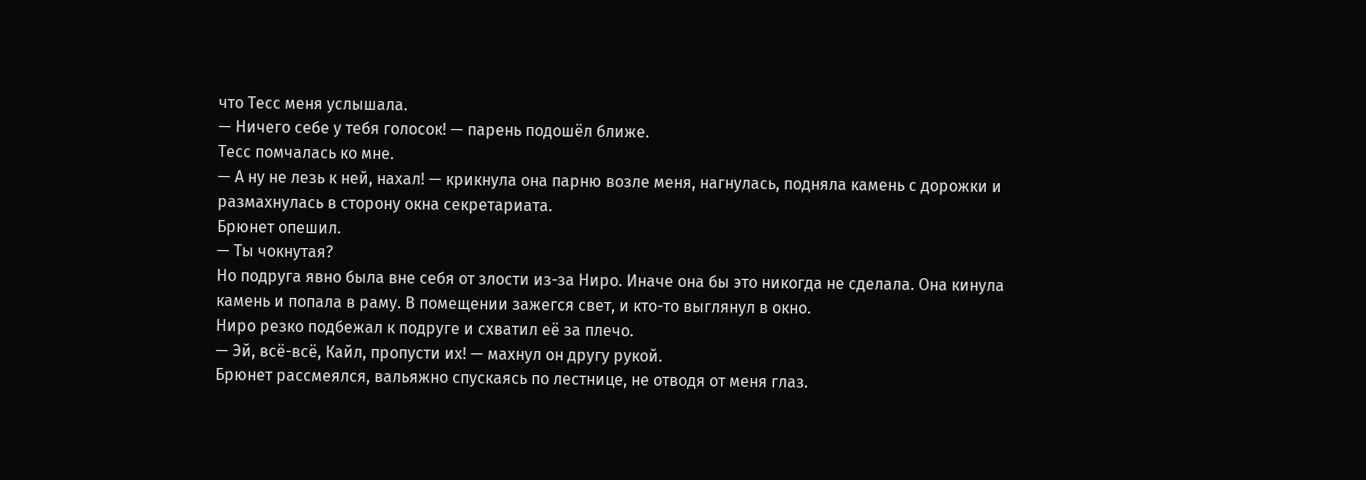что Тесс меня услышала.
— Ничего себе у тебя голосок! — парень подошёл ближе.
Тесс помчалась ко мне.
— А ну не лезь к ней, нахал! — крикнула она парню возле меня, нагнулась, подняла камень с дорожки и размахнулась в сторону окна секретариата.
Брюнет опешил.
— Ты чокнутая?
Но подруга явно была вне себя от злости из-за Ниро. Иначе она бы это никогда не сделала. Она кинула камень и попала в раму. В помещении зажегся свет, и кто-то выглянул в окно.
Ниро резко подбежал к подруге и схватил её за плечо.
— Эй, всё-всё, Кайл, пропусти их! — махнул он другу рукой.
Брюнет рассмеялся, вальяжно спускаясь по лестнице, не отводя от меня глаз.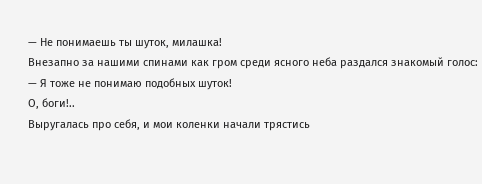— Не понимаешь ты шуток, милашка!
Внезапно за нашими спинами как гром среди ясного неба раздался знакомый голос:
— Я тоже не понимаю подобных шуток!
О, боги!..
Выругалась про себя, и мои коленки начали трястись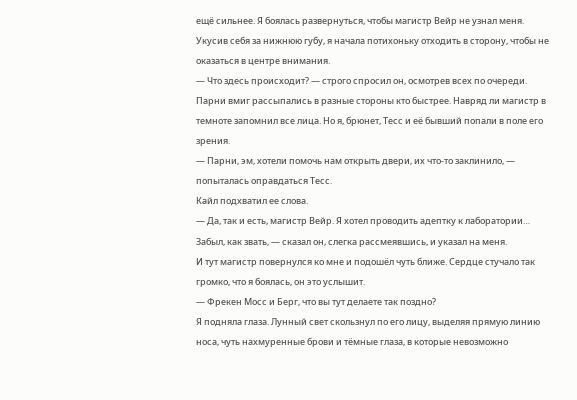ещё сильнее. Я боялась развернуться, чтобы магистр Вейр не узнал меня. Укусив себя за нижнюю губу, я начала потихоньку отходить в сторону, чтобы не оказаться в центре внимания.
— Что здесь происходит? — строго спросил он, осмотрев всех по очереди.
Парни вмиг рассыпались в разные стороны кто быстрее. Навряд ли магистр в темноте запомнил все лица. Но я, брюнет, Тесс и её бывший попали в поле его зрения.
— Парни, эм, хотели помочь нам открыть двери, их что-то заклинило, — попыталась оправдаться Тесс.
Кайл подхватил ее слова.
— Да, так и есть, магистр Вейр. Я хотел проводить адептку к лаборатории… Забыл, как звать, — сказал он, слегка рассмеявшись, и указал на меня.
И тут магистр повернулся ко мне и подошёл чуть ближе. Сердце стучало так громко, что я боялась, он это услышит.
— Фрекен Мосс и Берг, что вы тут делаете так поздно?
Я подняла глаза. Лунный свет скользнул по его лицу, выделяя прямую линию носа, чуть нахмуренные брови и тёмные глаза, в которые невозможно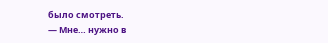было смотреть.
— Мне… нужно в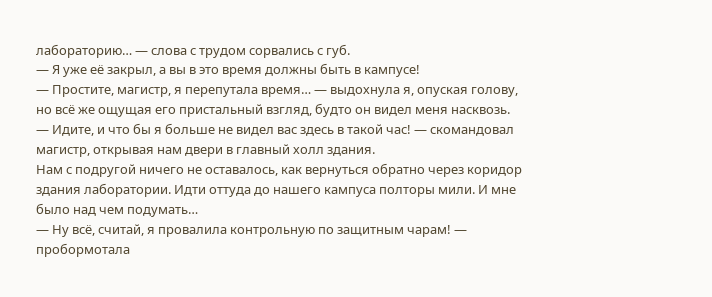лабораторию… — слова с трудом сорвались с губ.
— Я уже её закрыл, а вы в это время должны быть в кампусе!
— Простите, магистр, я перепутала время… — выдохнула я, опуская голову, но всё же ощущая его пристальный взгляд, будто он видел меня насквозь.
— Идите, и что бы я больше не видел вас здесь в такой час! — скомандовал магистр, открывая нам двери в главный холл здания.
Нам с подругой ничего не оставалось, как вернуться обратно через коридор здания лаборатории. Идти оттуда до нашего кампуса полторы мили. И мне было над чем подумать…
— Ну всё, считай, я провалила контрольную по защитным чарам! — пробормотала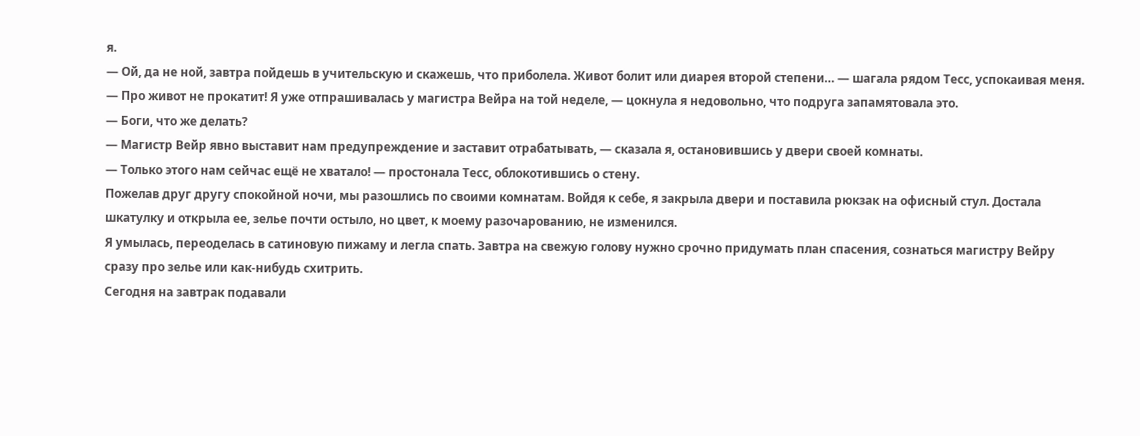я.
— Ой, да не ной, завтра пойдешь в учительскую и скажешь, что приболела. Живот болит или диарея второй степени… — шагала рядом Тесс, успокаивая меня.
— Про живот не прокатит! Я уже отпрашивалась у магистра Вейра на той неделе, — цокнула я недовольно, что подруга запамятовала это.
— Боги, что же делать?
— Магистр Вейр явно выставит нам предупреждение и заставит отрабатывать, — сказала я, остановившись у двери своей комнаты.
— Только этого нам сейчас ещё не хватало! — простонала Тесс, облокотившись о стену.
Пожелав друг другу спокойной ночи, мы разошлись по своими комнатам. Войдя к себе, я закрыла двери и поставила рюкзак на офисный стул. Достала шкатулку и открыла ее, зелье почти остыло, но цвет, к моему разочарованию, не изменился.
Я умылась, переоделась в сатиновую пижаму и легла спать. Завтра на свежую голову нужно срочно придумать план спасения, сознаться магистру Вейру сразу про зелье или как-нибудь схитрить.
Сегодня на завтрак подавали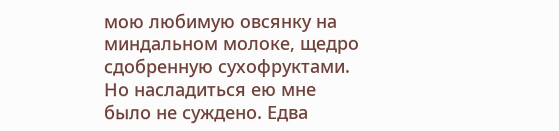мою любимую овсянку на миндальном молоке, щедро сдобренную сухофруктами. Но насладиться ею мне было не суждено. Едва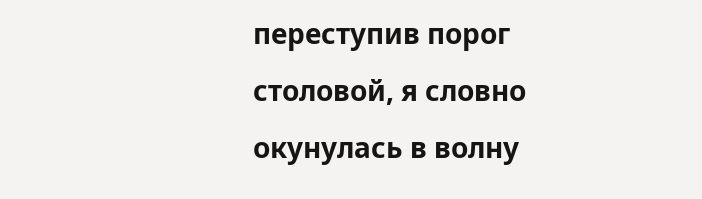переступив порог столовой, я словно окунулась в волну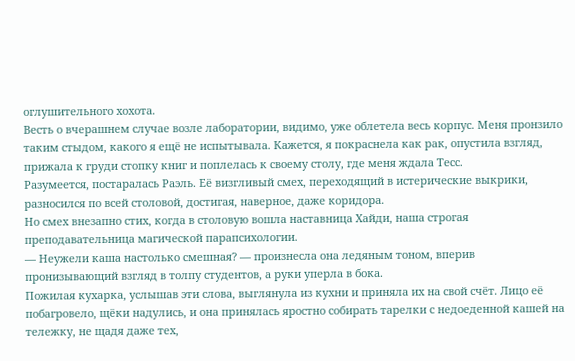оглушительного хохота.
Весть о вчерашнем случае возле лаборатории, видимо, уже облетела весь корпус. Меня пронзило таким стыдом, какого я ещё не испытывала. Кажется, я покраснела как рак, опустила взгляд, прижала к груди стопку книг и поплелась к своему столу, где меня ждала Тесс.
Разумеется, постаралась Раэль. Её визгливый смех, переходящий в истерические выкрики, разносился по всей столовой, достигая, наверное, даже коридора.
Но смех внезапно стих, когда в столовую вошла наставница Хайди, наша строгая преподавательница магической парапсихологии.
— Неужели каша настолько смешная? — произнесла она ледяным тоном, вперив пронизывающий взгляд в толпу студентов, а руки уперла в бока.
Пожилая кухарка, услышав эти слова, выглянула из кухни и приняла их на свой счёт. Лицо её побагровело, щёки надулись, и она принялась яростно собирать тарелки с недоеденной кашей на тележку, не щадя даже тех,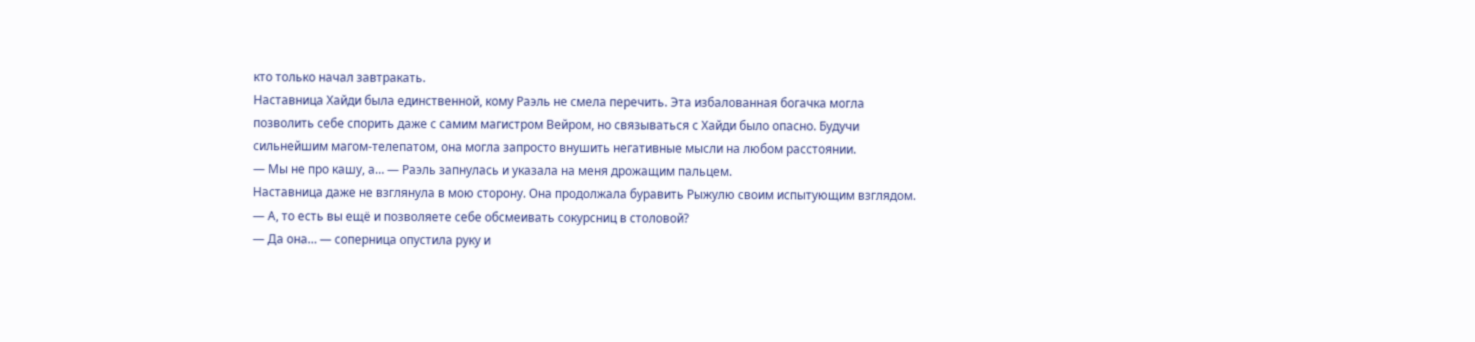кто только начал завтракать.
Наставница Хайди была единственной, кому Раэль не смела перечить. Эта избалованная богачка могла позволить себе спорить даже с самим магистром Вейром, но связываться с Хайди было опасно. Будучи сильнейшим магом-телепатом, она могла запросто внушить негативные мысли на любом расстоянии.
— Мы не про кашу, а… — Раэль запнулась и указала на меня дрожащим пальцем.
Наставница даже не взглянула в мою сторону. Она продолжала буравить Рыжулю своим испытующим взглядом.
— А, то есть вы ещё и позволяете себе обсмеивать сокурсниц в столовой?
— Да она… — соперница опустила руку и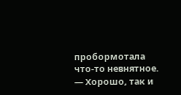пробормотала что-то невнятное.
— Хорошо, так и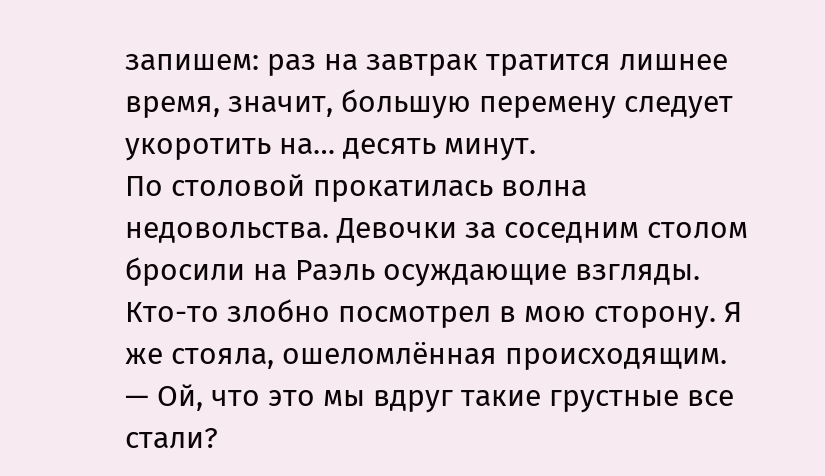запишем: раз на завтрак тратится лишнее время, значит, большую перемену следует укоротить на… десять минут.
По столовой прокатилась волна недовольства. Девочки за соседним столом бросили на Раэль осуждающие взгляды. Кто-то злобно посмотрел в мою сторону. Я же стояла, ошеломлённая происходящим.
— Ой, что это мы вдруг такие грустные все стали?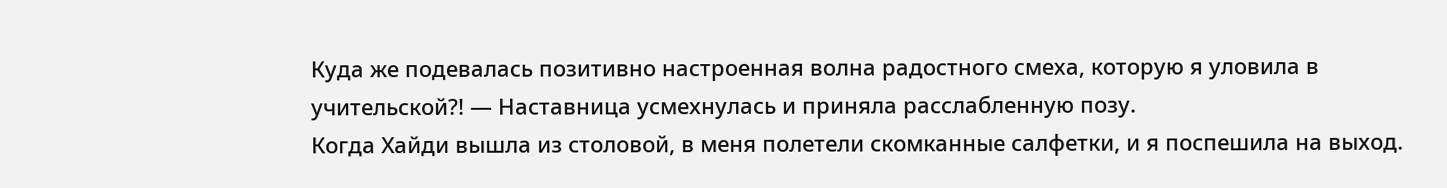Куда же подевалась позитивно настроенная волна радостного смеха, которую я уловила в учительской?! — Наставница усмехнулась и приняла расслабленную позу.
Когда Хайди вышла из столовой, в меня полетели скомканные салфетки, и я поспешила на выход.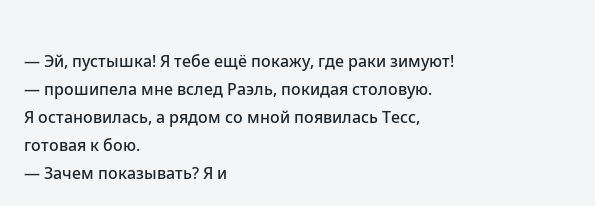— Эй, пустышка! Я тебе ещё покажу, где раки зимуют! — прошипела мне вслед Раэль, покидая столовую.
Я остановилась, а рядом со мной появилась Тесс, готовая к бою.
— Зачем показывать? Я и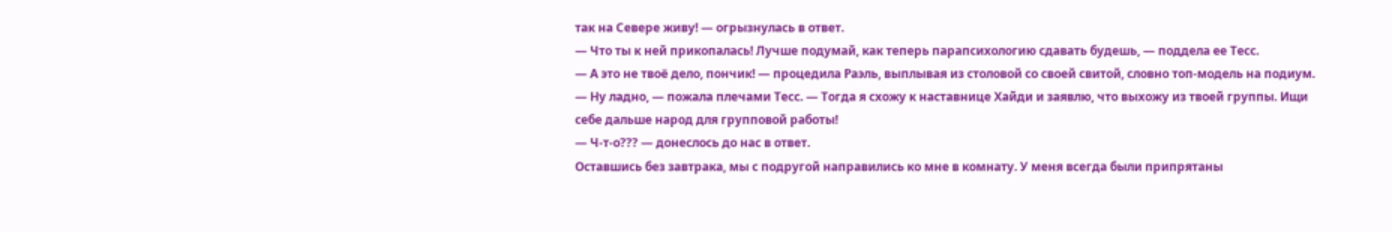так на Севере живу! — огрызнулась в ответ.
— Что ты к ней прикопалась! Лучше подумай, как теперь парапсихологию сдавать будешь, — поддела ее Тесс.
— А это не твоё дело, пончик! — процедила Раэль, выплывая из столовой со своей свитой, словно топ-модель на подиум.
— Ну ладно, — пожала плечами Тесс. — Тогда я схожу к наставнице Хайди и заявлю, что выхожу из твоей группы. Ищи себе дальше народ для групповой работы!
— Ч-т-о??? — донеслось до нас в ответ.
Оставшись без завтрака, мы с подругой направились ко мне в комнату. У меня всегда были припрятаны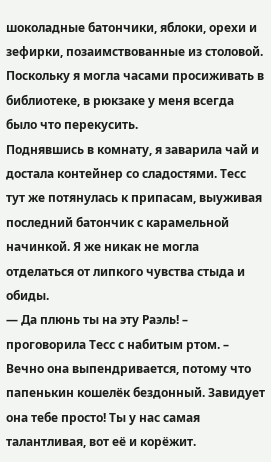шоколадные батончики, яблоки, орехи и зефирки, позаимствованные из столовой. Поскольку я могла часами просиживать в библиотеке, в рюкзаке у меня всегда было что перекусить.
Поднявшись в комнату, я заварила чай и достала контейнер со сладостями. Тесс тут же потянулась к припасам, выуживая последний батончик с карамельной начинкой. Я же никак не могла отделаться от липкого чувства стыда и обиды.
— Да плюнь ты на эту Раэль! – проговорила Тесс с набитым ртом. – Вечно она выпендривается, потому что папенькин кошелёк бездонный. Завидует она тебе просто! Ты у нас самая талантливая, вот её и корёжит.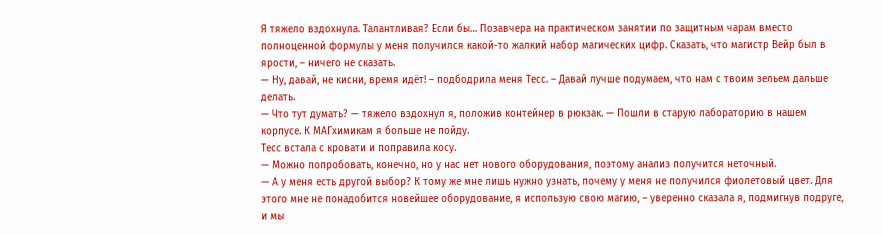Я тяжело вздохнула. Талантливая? Если бы… Позавчера на практическом занятии по защитным чарам вместо полноценной формулы у меня получился какой-то жалкий набор магических цифр. Сказать, что магистр Вейр был в ярости, – ничего не сказать.
— Ну, давай, не кисни, время идёт! – подбодрила меня Тесс. – Давай лучше подумаем, что нам с твоим зельем дальше делать.
— Что тут думать? — тяжело вздохнул я, положив контейнер в рюкзак. — Пошли в старую лабораторию в нашем корпусе. К МАГхимикам я больше не пойду.
Тесс встала с кровати и поправила косу.
— Можно попробовать, конечно, но у нас нет нового оборудования, поэтому анализ получится неточный.
— А у меня есть другой выбор? К тому же мне лишь нужно узнать, почему у меня не получился фиолетовый цвет. Для этого мне не понадобится новейшее оборудование, я использую свою магию, – уверенно сказала я, подмигнув подруге, и мы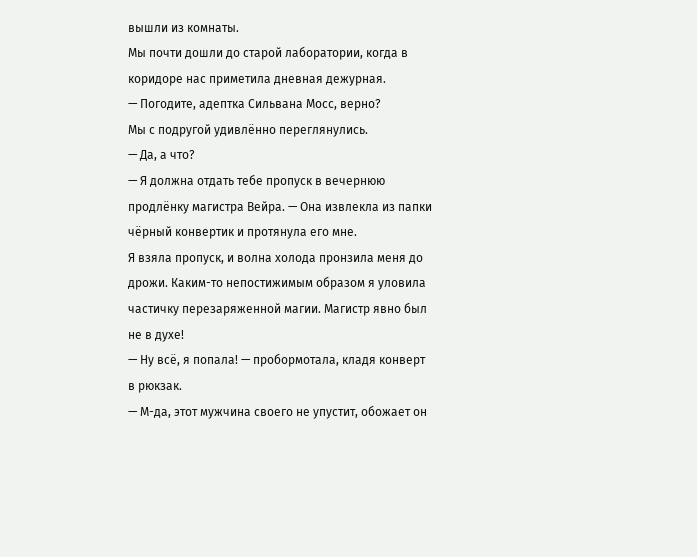вышли из комнаты.
Мы почти дошли до старой лаборатории, когда в коридоре нас приметила дневная дежурная.
— Погодите, адептка Сильвана Мосс, верно?
Мы с подругой удивлённо переглянулись.
— Да, а что?
— Я должна отдать тебе пропуск в вечернюю продлёнку магистра Вейра. — Она извлекла из папки чёрный конвертик и протянула его мне.
Я взяла пропуск, и волна холода пронзила меня до дрожи. Каким-то непостижимым образом я уловила частичку перезаряженной магии. Магистр явно был не в духе!
— Ну всё, я попала! — пробормотала, кладя конверт в рюкзак.
— М-да, этот мужчина своего не упустит, обожает он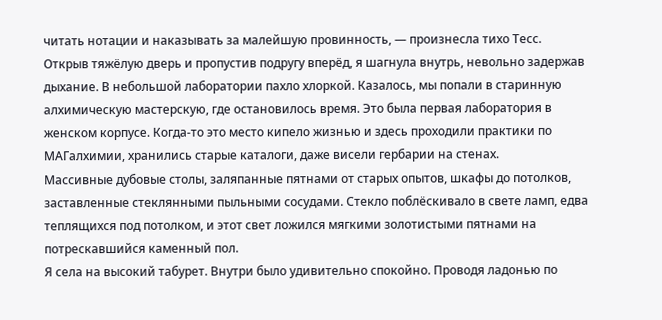читать нотации и наказывать за малейшую провинность, — произнесла тихо Тесс.
Открыв тяжёлую дверь и пропустив подругу вперёд, я шагнула внутрь, невольно задержав дыхание. В небольшой лаборатории пахло хлоркой. Казалось, мы попали в старинную алхимическую мастерскую, где остановилось время. Это была первая лаборатория в женском корпусе. Когда-то это место кипело жизнью и здесь проходили практики по МАГалхимии, хранились старые каталоги, даже висели гербарии на стенах.
Массивные дубовые столы, заляпанные пятнами от старых опытов, шкафы до потолков, заставленные стеклянными пыльными сосудами. Стекло поблёскивало в свете ламп, едва теплящихся под потолком, и этот свет ложился мягкими золотистыми пятнами на потрескавшийся каменный пол.
Я села на высокий табурет. Внутри было удивительно спокойно. Проводя ладонью по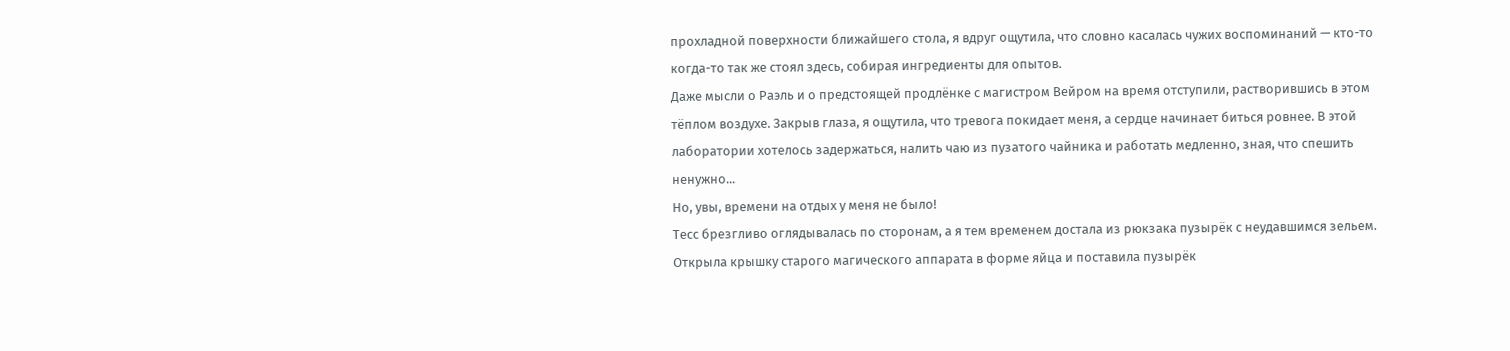прохладной поверхности ближайшего стола, я вдруг ощутила, что словно касалась чужих воспоминаний — кто-то когда-то так же стоял здесь, собирая ингредиенты для опытов.
Даже мысли о Раэль и о предстоящей продлёнке с магистром Вейром на время отступили, растворившись в этом тёплом воздухе. Закрыв глаза, я ощутила, что тревога покидает меня, а сердце начинает биться ровнее. В этой лаборатории хотелось задержаться, налить чаю из пузатого чайника и работать медленно, зная, что спешить ненужно...
Но, увы, времени на отдых у меня не было!
Тесс брезгливо оглядывалась по сторонам, а я тем временем достала из рюкзака пузырёк с неудавшимся зельем. Открыла крышку старого магического аппарата в форме яйца и поставила пузырёк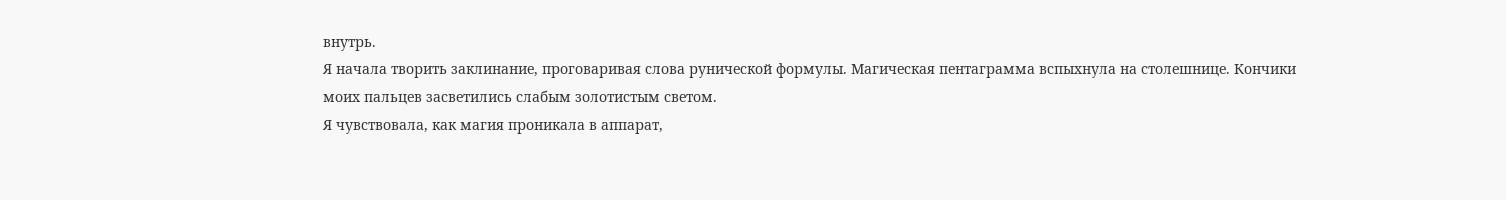внутрь.
Я начала творить заклинание, проговаривая слова рунической формулы. Магическая пентаграмма вспыхнула на столешнице. Кончики моих пальцев засветились слабым золотистым светом.
Я чувствовала, как магия проникала в аппарат,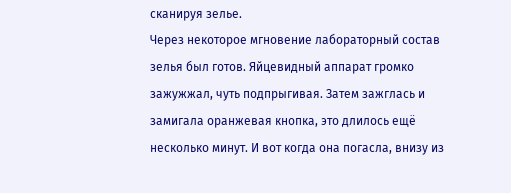сканируя зелье.
Через некоторое мгновение лабораторный состав зелья был готов. Яйцевидный аппарат громко зажужжал, чуть подпрыгивая. Затем зажглась и замигала оранжевая кнопка, это длилось ещё несколько минут. И вот когда она погасла, внизу из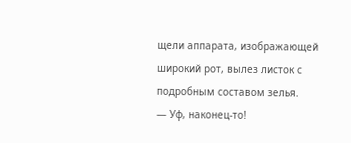щели аппарата, изображающей широкий рот, вылез листок с подробным составом зелья.
— Уф, наконец-то!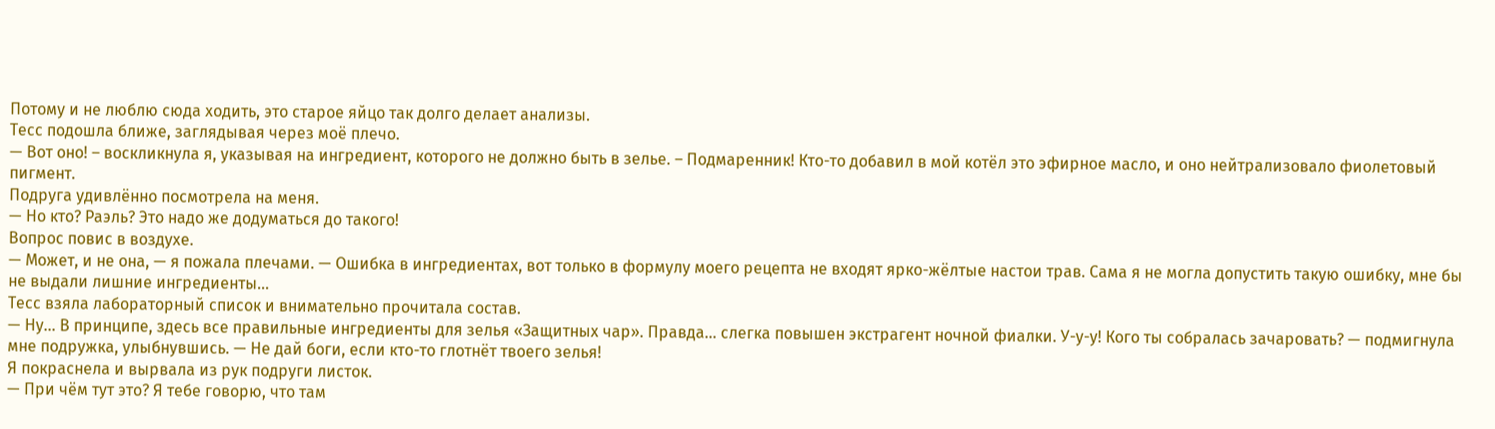Потому и не люблю сюда ходить, это старое яйцо так долго делает анализы.
Тесс подошла ближе, заглядывая через моё плечо.
— Вот оно! – воскликнула я, указывая на ингредиент, которого не должно быть в зелье. – Подмаренник! Кто-то добавил в мой котёл это эфирное масло, и оно нейтрализовало фиолетовый пигмент.
Подруга удивлённо посмотрела на меня.
— Но кто? Раэль? Это надо же додуматься до такого!
Вопрос повис в воздухе.
— Может, и не она, — я пожала плечами. — Ошибка в ингредиентах, вот только в формулу моего рецепта не входят ярко-жёлтые настои трав. Сама я не могла допустить такую ошибку, мне бы не выдали лишние ингредиенты…
Тесс взяла лабораторный список и внимательно прочитала состав.
— Ну… В принципе, здесь все правильные ингредиенты для зелья «Защитных чар». Правда… слегка повышен экстрагент ночной фиалки. У-у-у! Кого ты собралась зачаровать? — подмигнула мне подружка, улыбнувшись. — Не дай боги, если кто-то глотнёт твоего зелья!
Я покраснела и вырвала из рук подруги листок.
— При чём тут это? Я тебе говорю, что там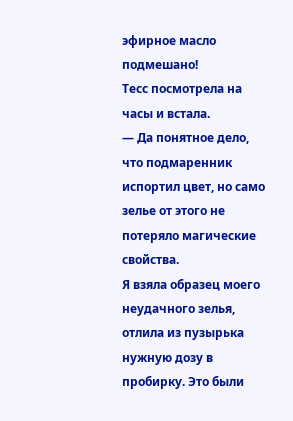эфирное масло подмешано!
Тесс посмотрела на часы и встала.
— Да понятное дело, что подмаренник испортил цвет, но само зелье от этого не потеряло магические свойства.
Я взяла образец моего неудачного зелья, отлила из пузырька нужную дозу в пробирку. Это были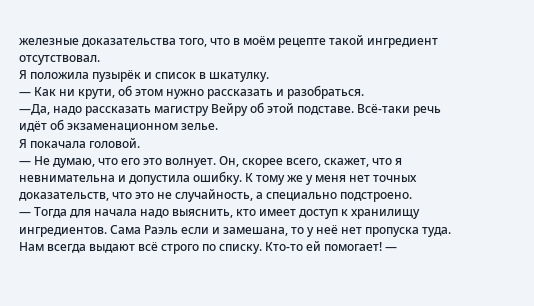железные доказательства того, что в моём рецепте такой ингредиент отсутствовал.
Я положила пузырёк и список в шкатулку.
— Как ни крути, об этом нужно рассказать и разобраться.
—Да, надо рассказать магистру Вейру об этой подставе. Всё-таки речь идёт об экзаменационном зелье.
Я покачала головой.
— Не думаю, что его это волнует. Он, скорее всего, скажет, что я невнимательна и допустила ошибку. К тому же у меня нет точных доказательств, что это не случайность, а специально подстроено.
— Тогда для начала надо выяснить, кто имеет доступ к хранилищу ингредиентов. Сама Раэль если и замешана, то у неё нет пропуска туда. Нам всегда выдают всё строго по списку. Кто-то ей помогает! —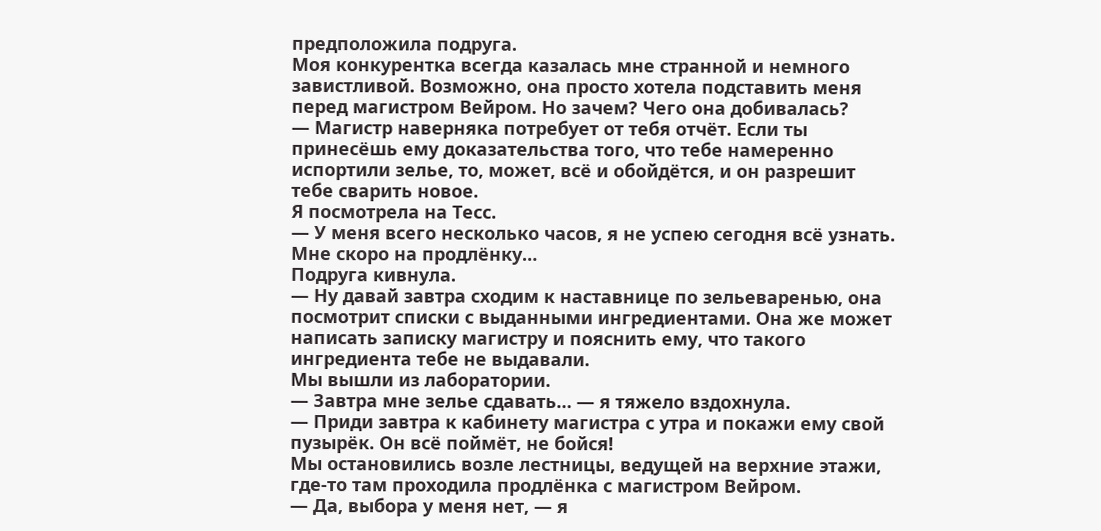предположила подруга.
Моя конкурентка всегда казалась мне странной и немного завистливой. Возможно, она просто хотела подставить меня перед магистром Вейром. Но зачем? Чего она добивалась?
— Магистр наверняка потребует от тебя отчёт. Если ты принесёшь ему доказательства того, что тебе намеренно испортили зелье, то, может, всё и обойдётся, и он разрешит тебе сварить новое.
Я посмотрела на Тесс.
— У меня всего несколько часов, я не успею сегодня всё узнать. Мне скоро на продлёнку…
Подруга кивнула.
— Ну давай завтра сходим к наставнице по зельеваренью, она посмотрит списки с выданными ингредиентами. Она же может написать записку магистру и пояснить ему, что такого ингредиента тебе не выдавали.
Мы вышли из лаборатории.
— Завтра мне зелье сдавать… — я тяжело вздохнула.
— Приди завтра к кабинету магистра с утра и покажи ему свой пузырёк. Он всё поймёт, не бойся!
Мы остановились возле лестницы, ведущей на верхние этажи, где-то там проходила продлёнка с магистром Вейром.
— Да, выбора у меня нет, — я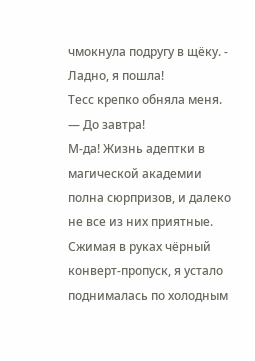чмокнула подругу в щёку. - Ладно, я пошла!
Тесс крепко обняла меня.
— До завтра!
М-да! Жизнь адептки в магической академии полна сюрпризов, и далеко не все из них приятные.
Сжимая в руках чёрный конверт-пропуск, я устало поднималась по холодным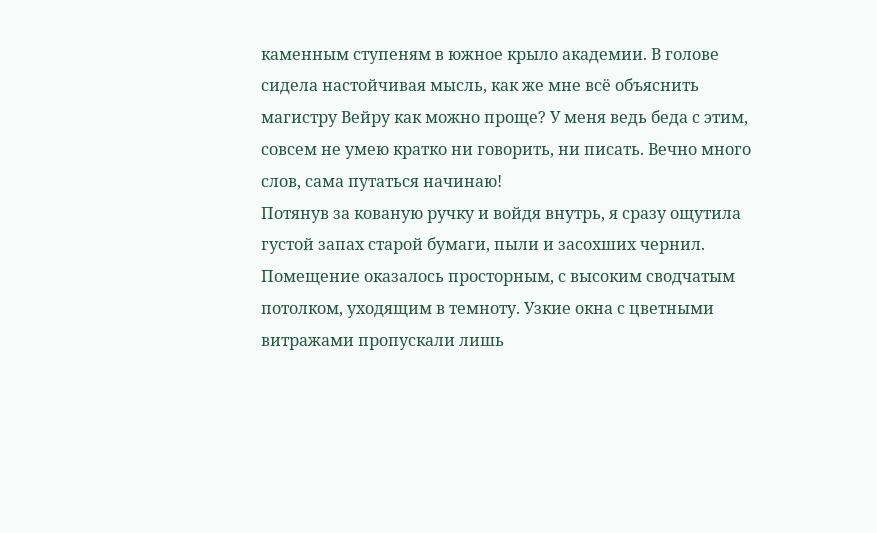каменным ступеням в южное крыло академии. В голове сидела настойчивая мысль, как же мне всё объяснить магистру Вейру как можно проще? У меня ведь беда с этим, совсем не умею кратко ни говорить, ни писать. Вечно много слов, сама путаться начинаю!
Потянув за кованую ручку и войдя внутрь, я сразу ощутила густой запах старой бумаги, пыли и засохших чернил. Помещение оказалось просторным, с высоким сводчатым потолком, уходящим в темноту. Узкие окна с цветными витражами пропускали лишь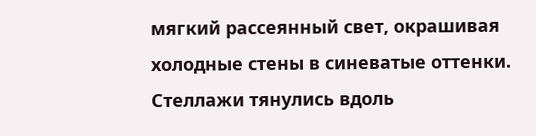мягкий рассеянный свет, окрашивая холодные стены в синеватые оттенки.
Стеллажи тянулись вдоль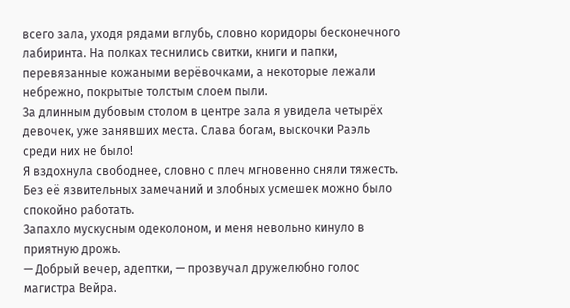всего зала, уходя рядами вглубь, словно коридоры бесконечного лабиринта. На полках теснились свитки, книги и папки, перевязанные кожаными верёвочками, а некоторые лежали небрежно, покрытые толстым слоем пыли.
За длинным дубовым столом в центре зала я увидела четырёх девочек, уже занявших места. Слава богам, выскочки Раэль среди них не было!
Я вздохнула свободнее, словно с плеч мгновенно сняли тяжесть. Без её язвительных замечаний и злобных усмешек можно было спокойно работать.
Запахло мускусным одеколоном, и меня невольно кинуло в приятную дрожь.
— Добрый вечер, адептки, — прозвучал дружелюбно голос магистра Вейра.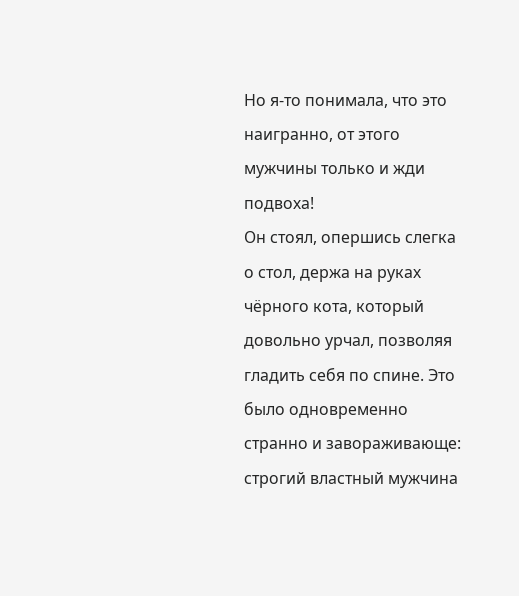Но я-то понимала, что это наигранно, от этого мужчины только и жди подвоха!
Он стоял, опершись слегка о стол, держа на руках чёрного кота, который довольно урчал, позволяя гладить себя по спине. Это было одновременно странно и завораживающе: строгий властный мужчина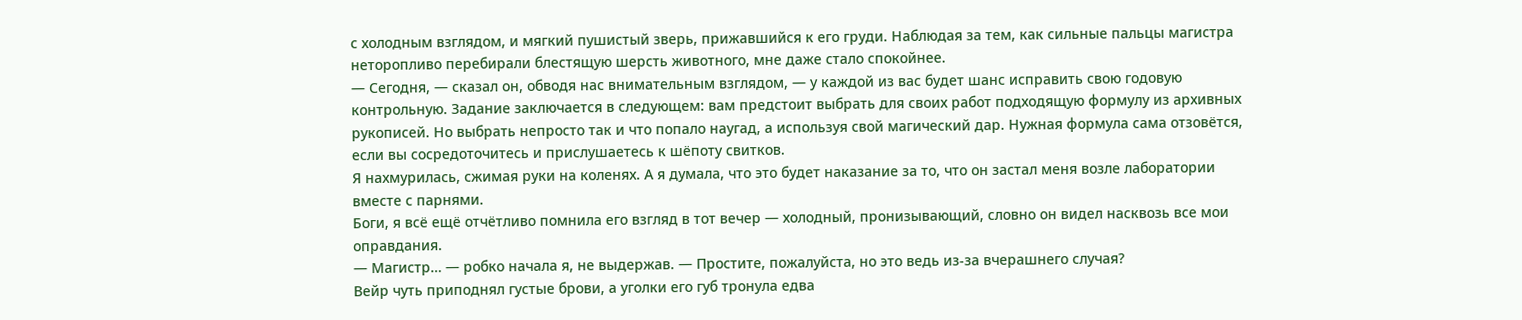с холодным взглядом, и мягкий пушистый зверь, прижавшийся к его груди. Наблюдая за тем, как сильные пальцы магистра неторопливо перебирали блестящую шерсть животного, мне даже стало спокойнее.
— Сегодня, — сказал он, обводя нас внимательным взглядом, — у каждой из вас будет шанс исправить свою годовую контрольную. Задание заключается в следующем: вам предстоит выбрать для своих работ подходящую формулу из архивных рукописей. Но выбрать непросто так и что попало наугад, а используя свой магический дар. Нужная формула сама отзовётся, если вы сосредоточитесь и прислушаетесь к шёпоту свитков.
Я нахмурилась, сжимая руки на коленях. А я думала, что это будет наказание за то, что он застал меня возле лаборатории вместе с парнями.
Боги, я всё ещё отчётливо помнила его взгляд в тот вечер — холодный, пронизывающий, словно он видел насквозь все мои оправдания.
— Магистр… — робко начала я, не выдержав. — Простите, пожалуйста, но это ведь из-за вчерашнего случая?
Вейр чуть приподнял густые брови, а уголки его губ тронула едва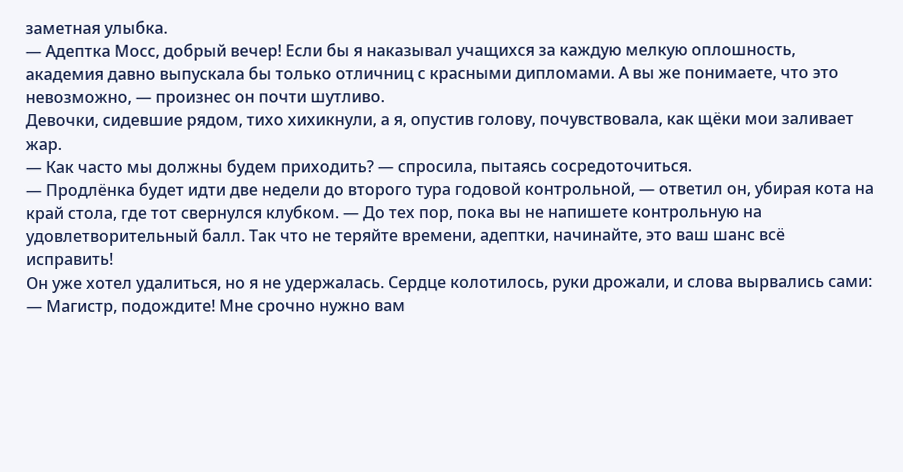заметная улыбка.
— Адептка Мосс, добрый вечер! Если бы я наказывал учащихся за каждую мелкую оплошность, академия давно выпускала бы только отличниц с красными дипломами. А вы же понимаете, что это невозможно, — произнес он почти шутливо.
Девочки, сидевшие рядом, тихо хихикнули, а я, опустив голову, почувствовала, как щёки мои заливает жар.
— Как часто мы должны будем приходить? — спросила, пытаясь сосредоточиться.
— Продлёнка будет идти две недели до второго тура годовой контрольной, — ответил он, убирая кота на край стола, где тот свернулся клубком. — До тех пор, пока вы не напишете контрольную на удовлетворительный балл. Так что не теряйте времени, адептки, начинайте, это ваш шанс всё исправить!
Он уже хотел удалиться, но я не удержалась. Сердце колотилось, руки дрожали, и слова вырвались сами:
— Магистр, подождите! Мне срочно нужно вам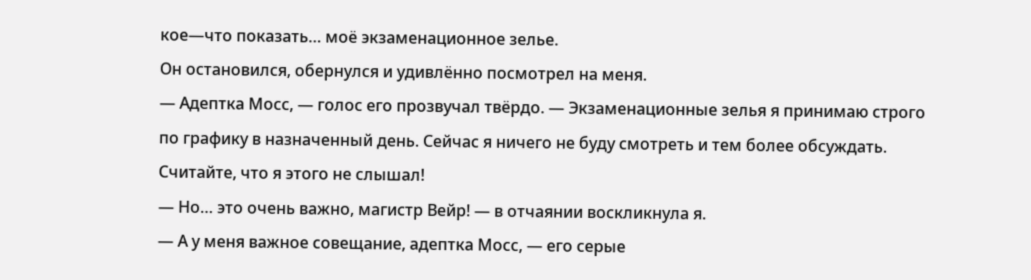кое—что показать… моё экзаменационное зелье.
Он остановился, обернулся и удивлённо посмотрел на меня.
— Адептка Мосс, — голос его прозвучал твёрдо. — Экзаменационные зелья я принимаю строго по графику в назначенный день. Сейчас я ничего не буду смотреть и тем более обсуждать. Считайте, что я этого не слышал!
— Но… это очень важно, магистр Вейр! — в отчаянии воскликнула я.
— А у меня важное совещание, адептка Мосс, — его серые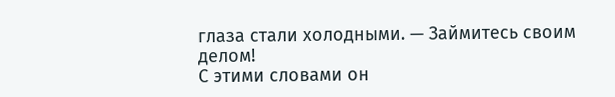глаза стали холодными. — Займитесь своим делом!
С этими словами он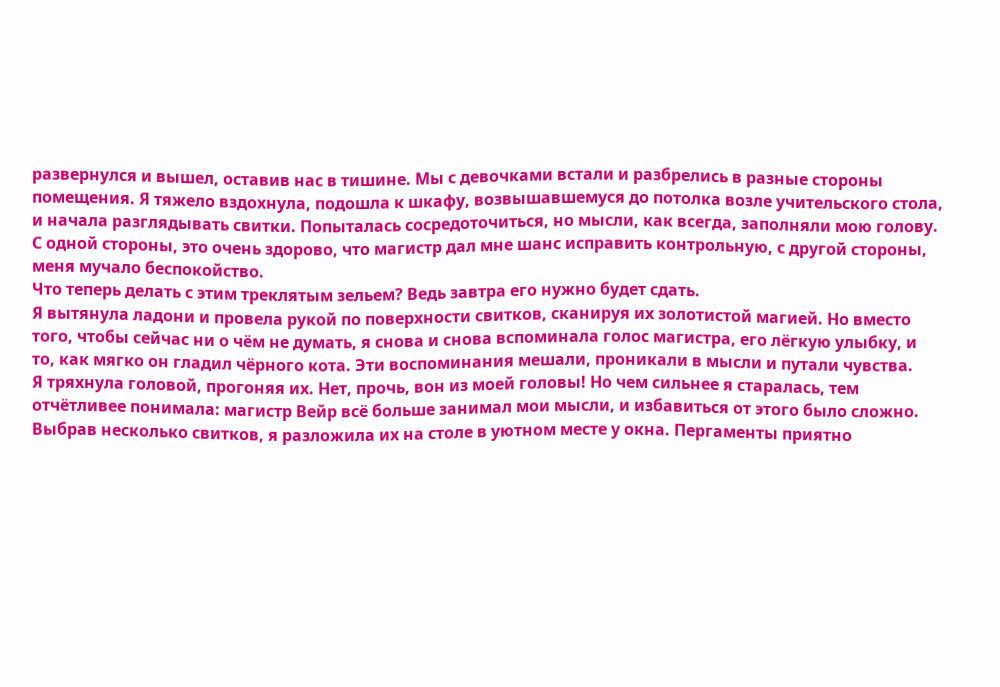развернулся и вышел, оставив нас в тишине. Мы с девочками встали и разбрелись в разные стороны помещения. Я тяжело вздохнула, подошла к шкафу, возвышавшемуся до потолка возле учительского стола, и начала разглядывать свитки. Попыталась сосредоточиться, но мысли, как всегда, заполняли мою голову. С одной стороны, это очень здорово, что магистр дал мне шанс исправить контрольную, с другой стороны, меня мучало беспокойство.
Что теперь делать с этим треклятым зельем? Ведь завтра его нужно будет сдать.
Я вытянула ладони и провела рукой по поверхности свитков, сканируя их золотистой магией. Но вместо того, чтобы сейчас ни о чём не думать, я снова и снова вспоминала голос магистра, его лёгкую улыбку, и то, как мягко он гладил чёрного кота. Эти воспоминания мешали, проникали в мысли и путали чувства.
Я тряхнула головой, прогоняя их. Нет, прочь, вон из моей головы! Но чем сильнее я старалась, тем отчётливее понимала: магистр Вейр всё больше занимал мои мысли, и избавиться от этого было сложно.
Выбрав несколько свитков, я разложила их на столе в уютном месте у окна. Пергаменты приятно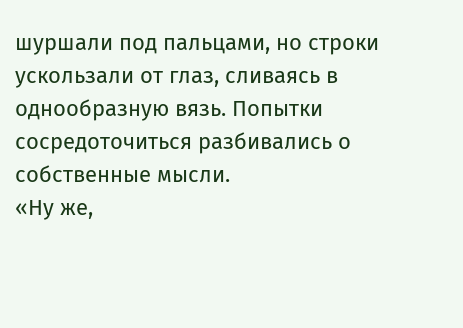шуршали под пальцами, но строки ускользали от глаз, сливаясь в однообразную вязь. Попытки сосредоточиться разбивались о собственные мысли.
«Ну же,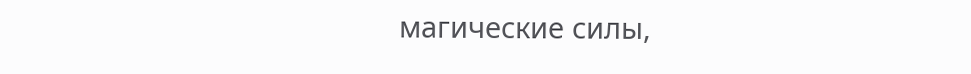магические силы,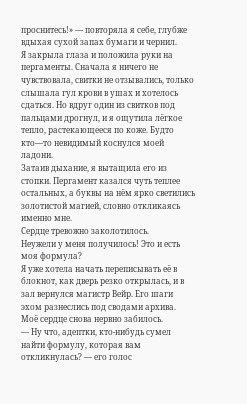проснитесь!» — повторяла я себе, глубже вдыхая сухой запах бумаги и чернил.
Я закрыла глаза и положила руки на пергаменты. Сначала я ничего не чувствовала, свитки не отзывались, только слышала гул крови в ушах и хотелось сдаться. Но вдруг один из свитков под пальцами дрогнул, и я ощутила лёгкое тепло, растекающееся по коже. Будто кто—то невидимый коснулся моей ладони.
Затаив дыхание, я вытащила его из стопки. Пергамент казался чуть теплее остальных, а буквы на нём ярко светились золотистой магией, словно откликаясь именно мне.
Сердце тревожно заколотилось.
Неужели у меня получилось! Это и есть моя формула?
Я уже хотела начать переписывать её в блокнот, как дверь резко открылась, и в зал вернулся магистр Вейр. Его шаги эхом разнеслись под сводами архива.
Моё сердце снова нервно забилось.
— Ну что, адептки, кто-нибудь сумел найти формулу, которая вам откликнулась? — его голос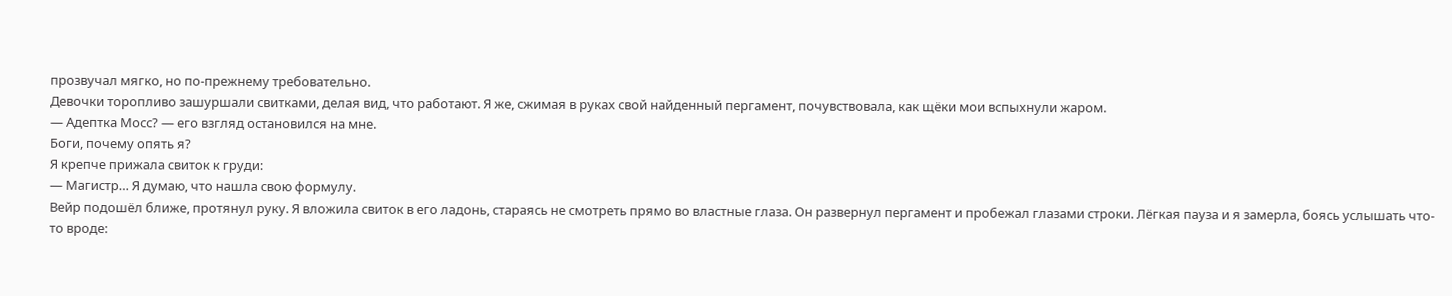прозвучал мягко, но по-прежнему требовательно.
Девочки торопливо зашуршали свитками, делая вид, что работают. Я же, сжимая в руках свой найденный пергамент, почувствовала, как щёки мои вспыхнули жаром.
— Адептка Мосс? — его взгляд остановился на мне.
Боги, почему опять я?
Я крепче прижала свиток к груди:
— Магистр… Я думаю, что нашла свою формулу.
Вейр подошёл ближе, протянул руку. Я вложила свиток в его ладонь, стараясь не смотреть прямо во властные глаза. Он развернул пергамент и пробежал глазами строки. Лёгкая пауза и я замерла, боясь услышать что-то вроде: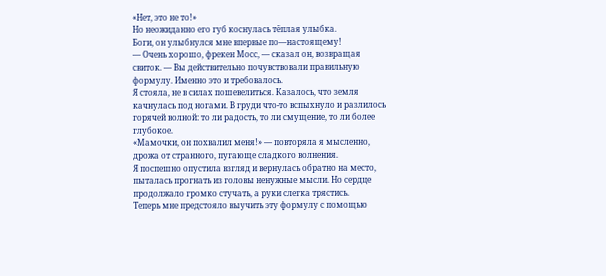«Нет, это не то!»
Но неожиданно его губ коснулась тёплая улыбка.
Боги, он улыбнулся мне впервые по—настоящему!
— Очень хорошо, фрекен Мосс, — сказал он, возвращая свиток. — Вы действительно почувствовали правильную формулу. Именно это и требовалось.
Я стояла, не в силах пошевелиться. Казалось, что земля качнулась под ногами. В груди что-то вспыхнуло и разлилось горячей волной: то ли радость, то ли смущение, то ли более глубокое.
«Мамочки, он похвалил меня!» — повторяла я мысленно, дрожа от странного, пугающе сладкого волнения.
Я поспешно опустила взгляд и вернулась обратно на место, пыталась прогнать из головы ненужные мысли. Но сердце продолжало громко стучать, а руки слегка трястись.
Теперь мне предстояло выучить эту формулу с помощью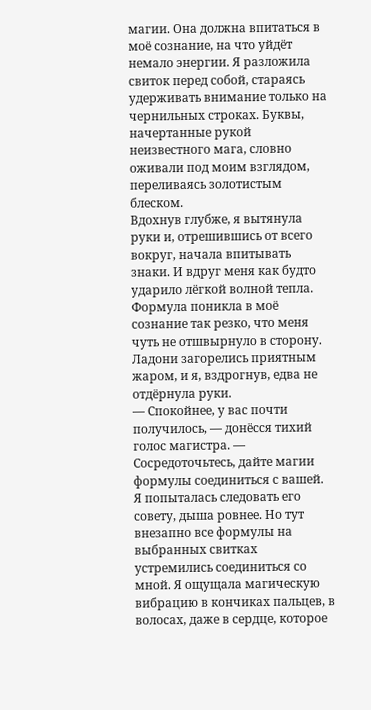магии. Она должна впитаться в моё сознание, на что уйдёт немало энергии. Я разложила свиток перед собой, стараясь удерживать внимание только на чернильных строках. Буквы, начертанные рукой неизвестного мага, словно оживали под моим взглядом, переливаясь золотистым блеском.
Вдохнув глубже, я вытянула руки и, отрешившись от всего вокруг, начала впитывать знаки. И вдруг меня как будто ударило лёгкой волной тепла. Формула поникла в моё сознание так резко, что меня чуть не отшвырнуло в сторону. Ладони загорелись приятным жаром, и я, вздрогнув, едва не отдёрнула руки.
— Спокойнее, у вас почти получилось, — донёсся тихий голос магистра. — Сосредоточьтесь, дайте магии формулы соединиться с вашей.
Я попыталась следовать его совету, дыша ровнее. Но тут внезапно все формулы на выбранных свитках устремились соединиться со мной. Я ощущала магическую вибрацию в кончиках пальцев, в волосах, даже в сердце, которое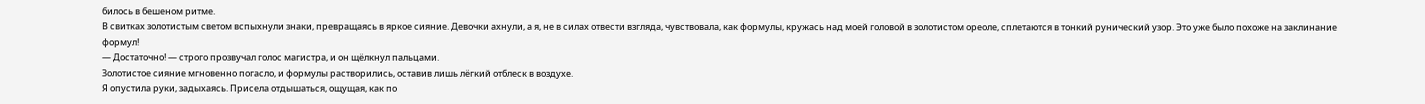билось в бешеном ритме.
В свитках золотистым светом вспыхнули знаки, превращаясь в яркое сияние. Девочки ахнули, а я, не в силах отвести взгляда, чувствовала, как формулы, кружась над моей головой в золотистом ореоле, сплетаются в тонкий рунический узор. Это уже было похоже на заклинание формул!
— Достаточно! — строго прозвучал голос магистра, и он щёлкнул пальцами.
Золотистое сияние мгновенно погасло, и формулы растворились, оставив лишь лёгкий отблеск в воздухе.
Я опустила руки, задыхаясь. Присела отдышаться, ощущая, как по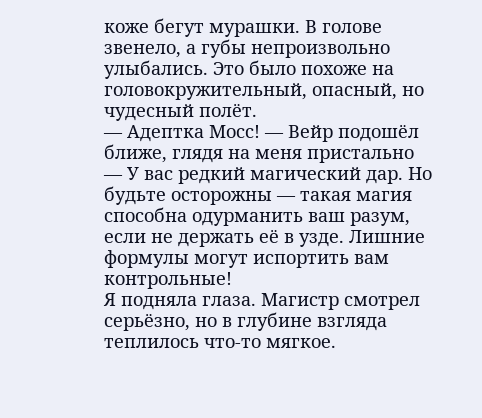коже бегут мурашки. В голове звенело, а губы непроизвольно улыбались. Это было похоже на головокружительный, опасный, но чудесный полёт.
— Адептка Мосс! — Вейр подошёл ближе, глядя на меня пристально
— У вас редкий магический дар. Но будьте осторожны — такая магия способна одурманить ваш разум, если не держать её в узде. Лишние формулы могут испортить вам контрольные!
Я подняла глаза. Магистр смотрел серьёзно, но в глубине взгляда теплилось что-то мягкое.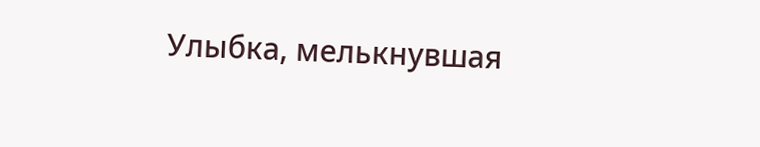Улыбка, мелькнувшая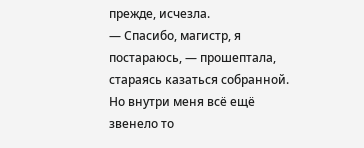прежде, исчезла.
— Спасибо, магистр, я постараюсь, — прошептала, стараясь казаться собранной.
Но внутри меня всё ещё звенело то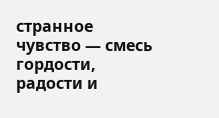странное чувство — смесь гордости, радости и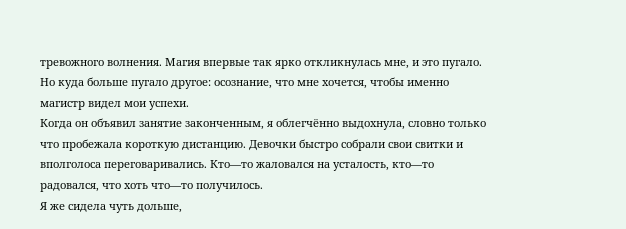тревожного волнения. Магия впервые так ярко откликнулась мне, и это пугало. Но куда больше пугало другое: осознание, что мне хочется, чтобы именно магистр видел мои успехи.
Когда он объявил занятие законченным, я облегчённо выдохнула, словно только что пробежала короткую дистанцию. Девочки быстро собрали свои свитки и вполголоса переговаривались. Кто—то жаловался на усталость, кто—то радовался, что хоть что—то получилось.
Я же сидела чуть дольше,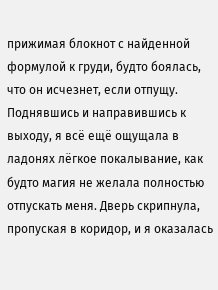прижимая блокнот с найденной формулой к груди, будто боялась, что он исчезнет, если отпущу.
Поднявшись и направившись к выходу, я всё ещё ощущала в ладонях лёгкое покалывание, как будто магия не желала полностью отпускать меня. Дверь скрипнула, пропуская в коридор, и я оказалась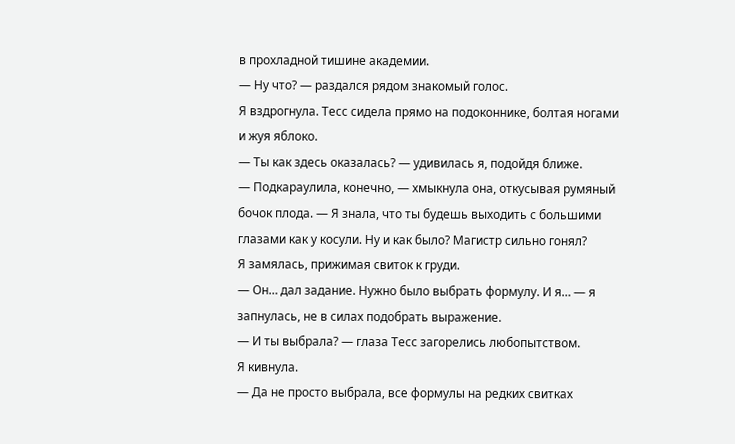в прохладной тишине академии.
— Ну что? — раздался рядом знакомый голос.
Я вздрогнула. Тесс сидела прямо на подоконнике, болтая ногами и жуя яблоко.
— Ты как здесь оказалась? — удивилась я, подойдя ближе.
— Подкараулила, конечно, — хмыкнула она, откусывая румяный бочок плода. — Я знала, что ты будешь выходить с большими глазами как у косули. Ну и как было? Магистр сильно гонял?
Я замялась, прижимая свиток к груди.
— Он… дал задание. Нужно было выбрать формулу. И я… — я запнулась, не в силах подобрать выражение.
— И ты выбрала? — глаза Тесс загорелись любопытством.
Я кивнула.
— Да не просто выбрала, все формулы на редких свитках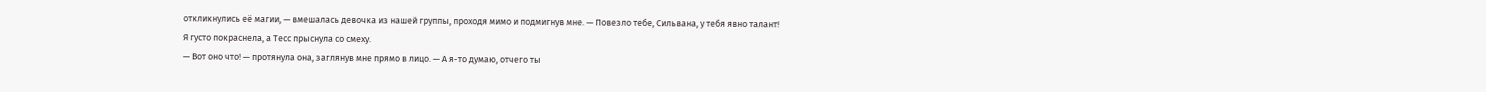откликнулись её магии, — вмешалась девочка из нашей группы, проходя мимо и подмигнув мне. — Повезло тебе, Сильвана, у тебя явно талант!
Я густо покраснела, а Тесс прыснула со смеху.
— Вот оно что! — протянула она, заглянув мне прямо в лицо. — А я-то думаю, отчего ты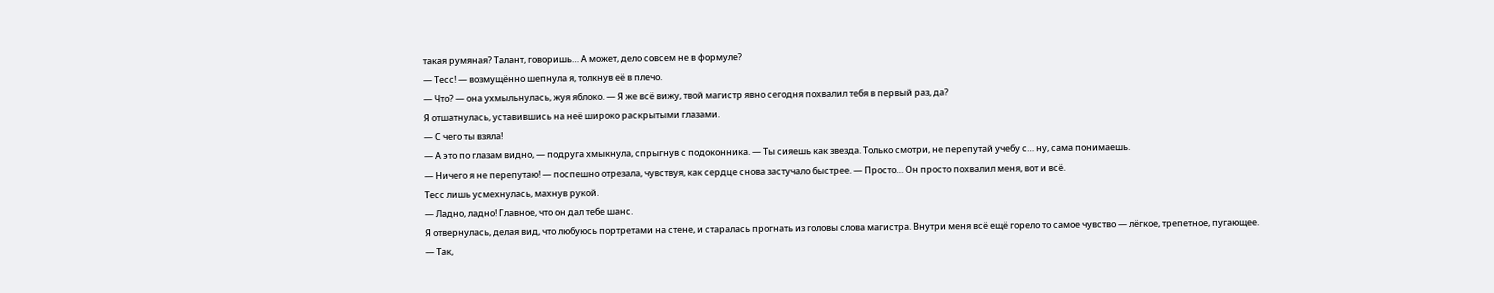такая румяная? Талант, говоришь… А может, дело совсем не в формуле?
— Тесс! — возмущённо шепнула я, толкнув её в плечо.
— Что? — она ухмыльнулась, жуя яблоко. — Я же всё вижу, твой магистр явно сегодня похвалил тебя в первый раз, да?
Я отшатнулась, уставившись на неё широко раскрытыми глазами.
— С чего ты взяла!
— А это по глазам видно, — подруга хмыкнула, спрыгнув с подоконника. — Ты сияешь как звезда. Только смотри, не перепутай учебу с… ну, сама понимаешь.
— Ничего я не перепутаю! — поспешно отрезала, чувствуя, как сердце снова застучало быстрее. — Просто… Он просто похвалил меня, вот и всё.
Тесс лишь усмехнулась, махнув рукой.
— Ладно, ладно! Главное, что он дал тебе шанс.
Я отвернулась, делая вид, что любуюсь портретами на стене, и старалась прогнать из головы слова магистра. Внутри меня всё ещё горело то самое чувство — лёгкое, трепетное, пугающее.
— Так,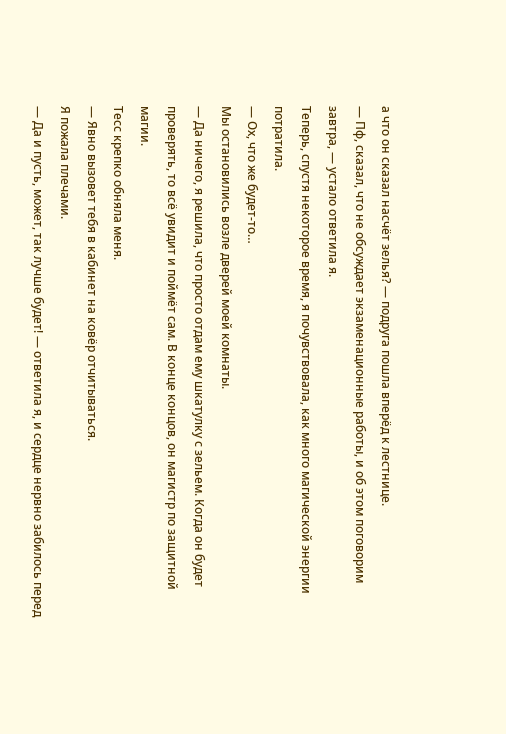а что он сказал насчёт зелья? — подруга пошла вперёд к лестнице.
— Пф, сказал, что не обсуждает экзаменационные работы, и об этом поговорим завтра, — устало ответила я.
Теперь, спустя некоторое время, я почувствовала, как много магической энергии потратила.
— Ох, что же будет-то…
Мы остановились возле дверей моей комнаты.
— Да ничего, я решила, что просто отдам ему шкатулку с зельем. Когда он будет проверять, то всё увидит и поймёт сам. В конце концов, он магистр по защитной магии.
Тесс крепко обняла меня.
— Явно вызовет тебя в кабинет на ковёр отчитываться.
Я пожала плечами.
— Да и пусть, может, так лучше будет! — ответила я, и сердце нервно забилось перед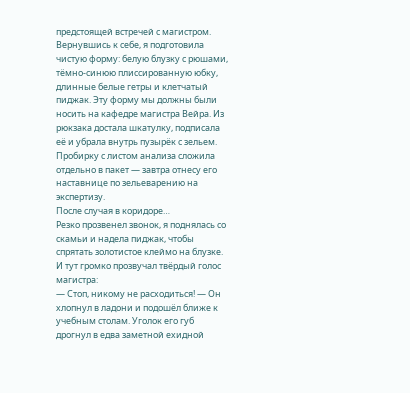предстоящей встречей с магистром.
Вернувшись к себе, я подготовила чистую форму: белую блузку с рюшами, тёмно-синюю плиссированную юбку, длинные белые гетры и клетчатый пиджак. Эту форму мы должны были носить на кафедре магистра Вейра. Из рюкзака достала шкатулку, подписала её и убрала внутрь пузырёк с зельем. Пробирку с листом анализа сложила отдельно в пакет — завтра отнесу его наставнице по зельеварению на экспертизу.
После случая в коридоре…
Резко прозвенел звонок, я поднялась со скамьи и надела пиджак, чтобы спрятать золотистое клеймо на блузке.
И тут громко прозвучал твёрдый голос магистра:
— Стоп, никому не расходиться! — Он хлопнул в ладони и подошёл ближе к учебным столам. Уголок его губ дрогнул в едва заметной ехидной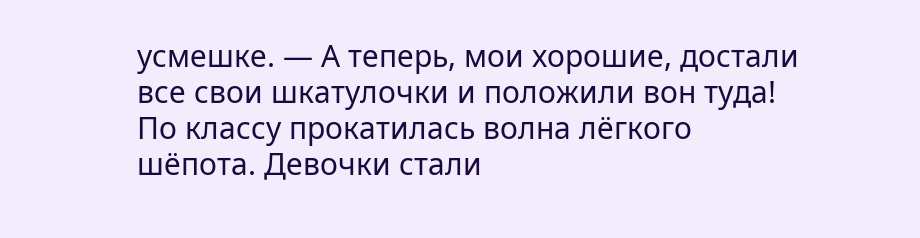усмешке. — А теперь, мои хорошие, достали все свои шкатулочки и положили вон туда!
По классу прокатилась волна лёгкого шёпота. Девочки стали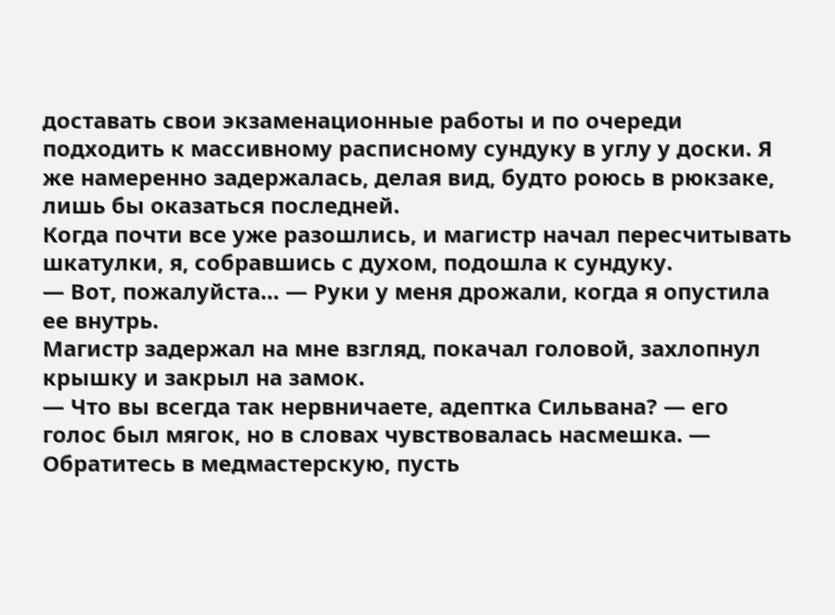доставать свои экзаменационные работы и по очереди подходить к массивному расписному сундуку в углу у доски. Я же намеренно задержалась, делая вид, будто роюсь в рюкзаке, лишь бы оказаться последней.
Когда почти все уже разошлись, и магистр начал пересчитывать шкатулки, я, собравшись с духом, подошла к сундуку.
— Вот, пожалуйста… — Руки у меня дрожали, когда я опустила ее внутрь.
Магистр задержал на мне взгляд, покачал головой, захлопнул крышку и закрыл на замок.
— Что вы всегда так нервничаете, адептка Сильвана? — его голос был мягок, но в словах чувствовалась насмешка. — Обратитесь в медмастерскую, пусть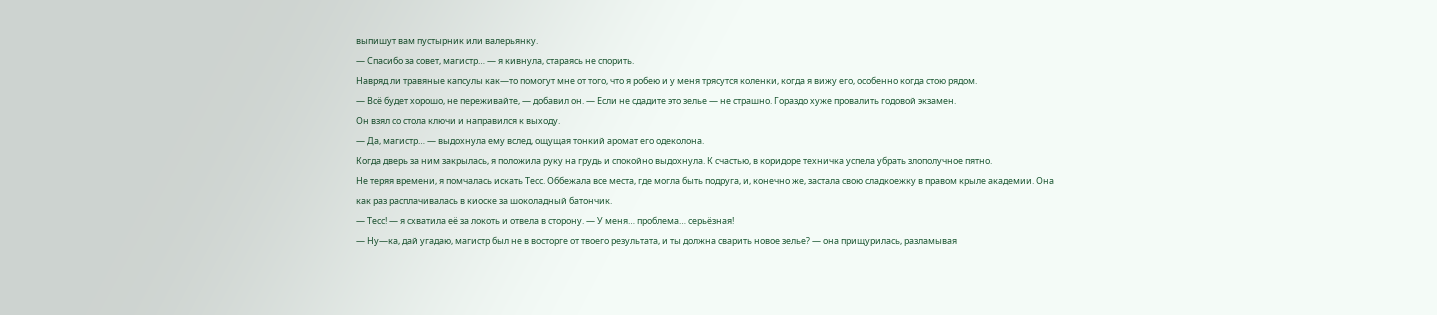выпишут вам пустырник или валерьянку.
— Спасибо за совет, магистр… — я кивнула, стараясь не спорить.
Навряд ли травяные капсулы как—то помогут мне от того, что я робею и у меня трясутся коленки, когда я вижу его, особенно когда стою рядом.
— Всё будет хорошо, не переживайте, — добавил он. — Если не сдадите это зелье — не страшно. Гораздо хуже провалить годовой экзамен.
Он взял со стола ключи и направился к выходу.
— Да, магистр… — выдохнула ему вслед, ощущая тонкий аромат его одеколона.
Когда дверь за ним закрылась, я положила руку на грудь и спокойно выдохнула. К счастью, в коридоре техничка успела убрать злополучное пятно.
Не теряя времени, я помчалась искать Тесс. Оббежала все места, где могла быть подруга, и, конечно же, застала свою сладкоежку в правом крыле академии. Она как раз расплачивалась в киоске за шоколадный батончик.
— Тесс! — я схватила её за локоть и отвела в сторону. — У меня… проблема… серьёзная!
— Ну—ка, дай угадаю, магистр был не в восторге от твоего результата, и ты должна сварить новое зелье? — она прищурилась, разламывая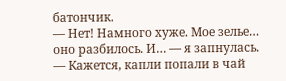батончик.
— Нет! Намного хуже. Мое зелье… оно разбилось. И… — я запнулась. — Кажется, капли попали в чай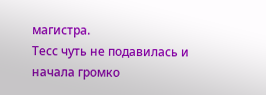магистра.
Тесс чуть не подавилась и начала громко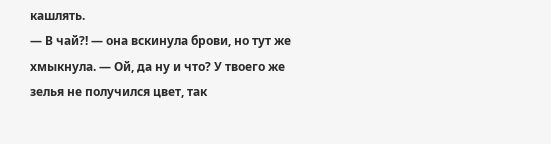кашлять.
— В чай?! — она вскинула брови, но тут же хмыкнула. — Ой, да ну и что? У твоего же зелья не получился цвет, так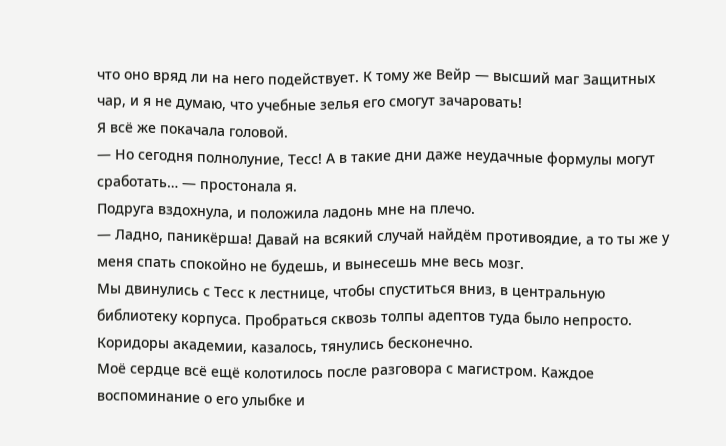что оно вряд ли на него подействует. К тому же Вейр — высший маг Защитных чар, и я не думаю, что учебные зелья его смогут зачаровать!
Я всё же покачала головой.
— Но сегодня полнолуние, Тесс! А в такие дни даже неудачные формулы могут сработать… — простонала я.
Подруга вздохнула, и положила ладонь мне на плечо.
— Ладно, паникёрша! Давай на всякий случай найдём противоядие, а то ты же у меня спать спокойно не будешь, и вынесешь мне весь мозг.
Мы двинулись с Тесс к лестнице, чтобы спуститься вниз, в центральную библиотеку корпуса. Пробраться сквозь толпы адептов туда было непросто. Коридоры академии, казалось, тянулись бесконечно.
Моё сердце всё ещё колотилось после разговора с магистром. Каждое воспоминание о его улыбке и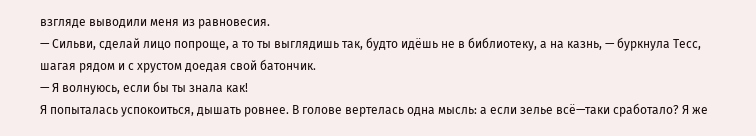взгляде выводили меня из равновесия.
— Сильви, сделай лицо попроще, а то ты выглядишь так, будто идёшь не в библиотеку, а на казнь, — буркнула Тесс, шагая рядом и с хрустом доедая свой батончик.
— Я волнуюсь, если бы ты знала как!
Я попыталась успокоиться, дышать ровнее. В голове вертелась одна мысль: а если зелье всё—таки сработало? Я же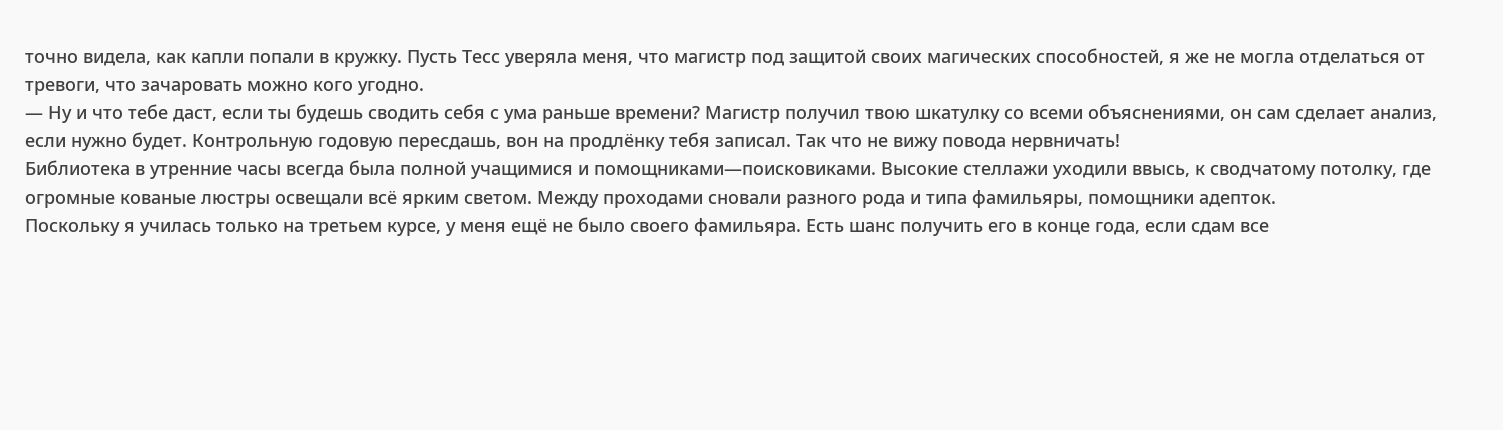точно видела, как капли попали в кружку. Пусть Тесс уверяла меня, что магистр под защитой своих магических способностей, я же не могла отделаться от тревоги, что зачаровать можно кого угодно.
— Ну и что тебе даст, если ты будешь сводить себя с ума раньше времени? Магистр получил твою шкатулку со всеми объяснениями, он сам сделает анализ, если нужно будет. Контрольную годовую пересдашь, вон на продлёнку тебя записал. Так что не вижу повода нервничать!
Библиотека в утренние часы всегда была полной учащимися и помощниками—поисковиками. Высокие стеллажи уходили ввысь, к сводчатому потолку, где огромные кованые люстры освещали всё ярким светом. Между проходами сновали разного рода и типа фамильяры, помощники адепток.
Поскольку я училась только на третьем курсе, у меня ещё не было своего фамильяра. Есть шанс получить его в конце года, если сдам все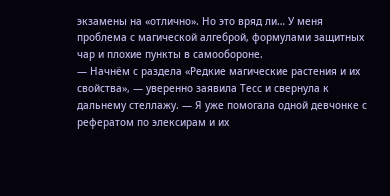экзамены на «отлично». Но это вряд ли… У меня проблема с магической алгеброй, формулами защитных чар и плохие пункты в самообороне.
— Начнём с раздела «Редкие магические растения и их свойства», — уверенно заявила Тесс и свернула к дальнему стеллажу. — Я уже помогала одной девчонке с рефератом по элексирам и их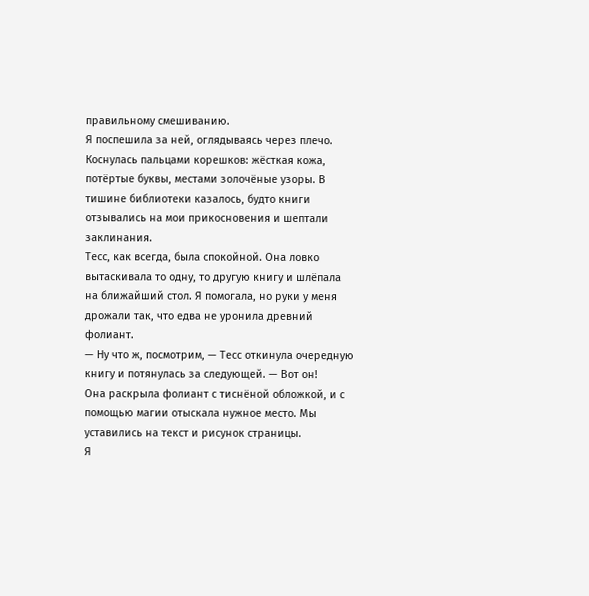правильному смешиванию.
Я поспешила за ней, оглядываясь через плечо. Коснулась пальцами корешков: жёсткая кожа, потёртые буквы, местами золочёные узоры. В тишине библиотеки казалось, будто книги отзывались на мои прикосновения и шептали заклинания.
Тесс, как всегда, была спокойной. Она ловко вытаскивала то одну, то другую книгу и шлёпала на ближайший стол. Я помогала, но руки у меня дрожали так, что едва не уронила древний фолиант.
— Ну что ж, посмотрим, — Тесс откинула очередную книгу и потянулась за следующей. — Вот он!
Она раскрыла фолиант с тиснёной обложкой, и с помощью магии отыскала нужное место. Мы уставились на текст и рисунок страницы.
Я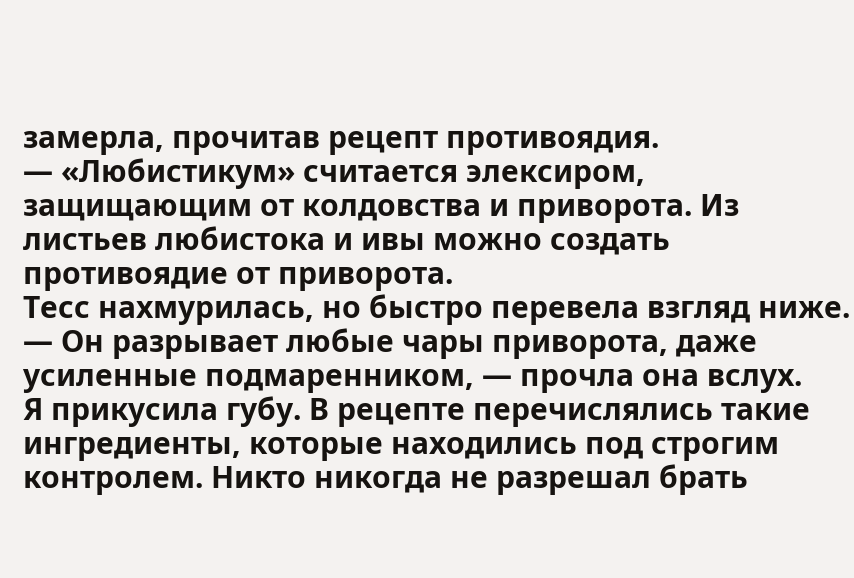замерла, прочитав рецепт противоядия.
— «Любистикум» считается элексиром, защищающим от колдовства и приворота. Из листьев любистока и ивы можно создать противоядие от приворота.
Тесс нахмурилась, но быстро перевела взгляд ниже.
— Он разрывает любые чары приворота, даже усиленные подмаренником, — прочла она вслух.
Я прикусила губу. В рецепте перечислялись такие ингредиенты, которые находились под строгим контролем. Никто никогда не разрешал брать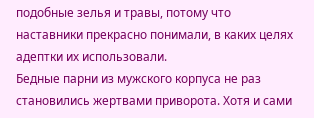подобные зелья и травы, потому что наставники прекрасно понимали, в каких целях адептки их использовали.
Бедные парни из мужского корпуса не раз становились жертвами приворота. Хотя и сами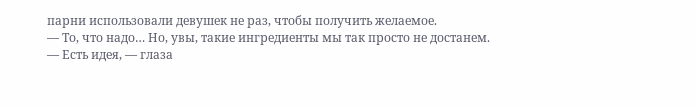парни использовали девушек не раз, чтобы получить желаемое.
— То, что надо… Но, увы, такие ингредиенты мы так просто не достанем.
— Есть идея, — глаза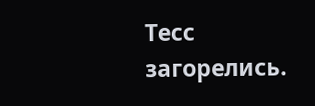Тесс загорелись.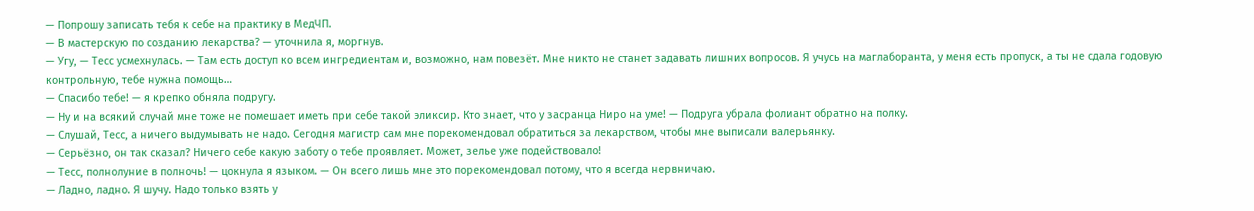— Попрошу записать тебя к себе на практику в МедЧП.
— В мастерскую по созданию лекарства? — уточнила я, моргнув.
— Угу, — Тесс усмехнулась. — Там есть доступ ко всем ингредиентам и, возможно, нам повезёт. Мне никто не станет задавать лишних вопросов. Я учусь на маглаборанта, у меня есть пропуск, а ты не сдала годовую контрольную, тебе нужна помощь…
— Спасибо тебе! — я крепко обняла подругу.
— Ну и на всякий случай мне тоже не помешает иметь при себе такой эликсир. Кто знает, что у засранца Ниро на уме! — Подруга убрала фолиант обратно на полку.
— Слушай, Тесс, а ничего выдумывать не надо. Сегодня магистр сам мне порекомендовал обратиться за лекарством, чтобы мне выписали валерьянку.
— Серьёзно, он так сказал? Ничего себе какую заботу о тебе проявляет. Может, зелье уже подействовало!
— Тесс, полнолуние в полночь! — цокнула я языком. — Он всего лишь мне это порекомендовал потому, что я всегда нервничаю.
— Ладно, ладно. Я шучу. Надо только взять у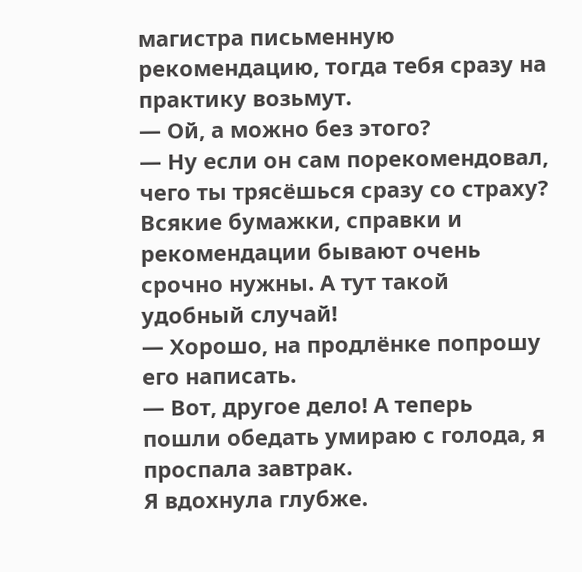магистра письменную рекомендацию, тогда тебя сразу на практику возьмут.
— Ой, а можно без этого?
— Ну если он сам порекомендовал, чего ты трясёшься сразу со страху? Всякие бумажки, справки и рекомендации бывают очень срочно нужны. А тут такой удобный случай!
— Хорошо, на продлёнке попрошу его написать.
— Вот, другое дело! А теперь пошли обедать умираю с голода, я проспала завтрак.
Я вдохнула глубже.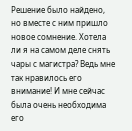Решение было найдено, но вместе с ним пришло новое сомнение. Хотела ли я на самом деле снять чары с магистра? Ведь мне так нравилось его внимание! И мне сейчас была очень необходима его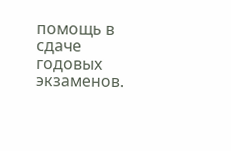помощь в сдаче годовых экзаменов.